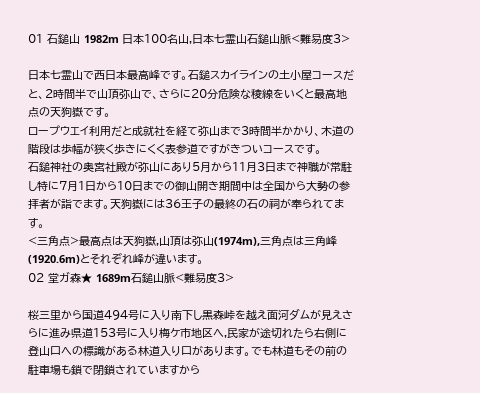01 石鎚山 1982m 日本100名山,日本七霊山石鎚山脈<難易度3>

日本七霊山で西日本最高峰です。石鎚スカイラインの土小屋コースだと、2時間半で山頂弥山で、さらに20分危険な稜線をいくと最高地点の天狗嶽です。
ロープウエイ利用だと成就社を経て弥山まで3時間半かかり、木道の階段は歩幅が狭く歩きにくく表参道ですがきついコースです。
石鎚神社の奥宮社殿が弥山にあり5月から11月3日まで神職が常駐し特に7月1日から10日までの御山開き期間中は全国から大勢の参拝者が詣でます。天狗嶽には36王子の最終の石の祠が奉られてます。
<三角点>最高点は天狗嶽,山頂は弥山(1974m),三角点は三角峰(1920.6m)とそれぞれ峰が違います。
02 堂ガ森★ 1689m石鎚山脈<難易度3>

桜三里から国道494号に入り南下し黒森峠を越え面河ダムが見えさらに進み県道153号に入り梅ケ市地区へ,民家が途切れたら右側に登山口への標識がある林道入り口があります。でも林道もその前の駐車場も鎖で閉鎖されていますから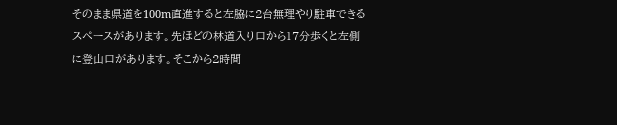そのまま県道を100m直進すると左脇に2台無理やり駐車できるスペースがあります。先ほどの林道入り口から17分歩くと左側に登山口があります。そこから2時間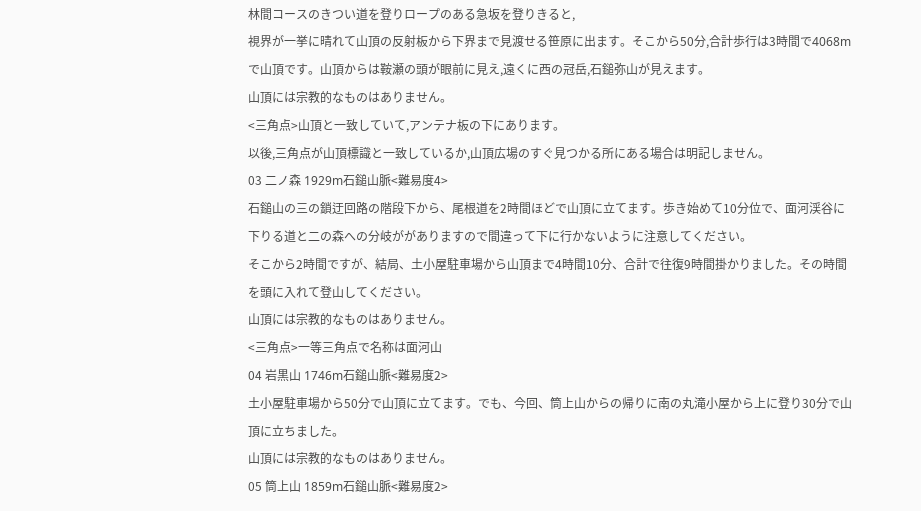林間コースのきつい道を登りロープのある急坂を登りきると,
視界が一挙に晴れて山頂の反射板から下界まで見渡せる笹原に出ます。そこから50分,合計歩行は3時間で4068mで山頂です。山頂からは鞍瀬の頭が眼前に見え,遠くに西の冠岳,石鎚弥山が見えます。
山頂には宗教的なものはありません。
<三角点>山頂と一致していて,アンテナ板の下にあります。
以後,三角点が山頂標識と一致しているか,山頂広場のすぐ見つかる所にある場合は明記しません。
03 二ノ森 1929m石鎚山脈<難易度4>
石鎚山の三の鎖迂回路の階段下から、尾根道を2時間ほどで山頂に立てます。歩き始めて10分位で、面河渓谷に下りる道と二の森への分岐ががありますので間違って下に行かないように注意してください。
そこから2時間ですが、結局、土小屋駐車場から山頂まで4時間10分、合計で往復9時間掛かりました。その時間を頭に入れて登山してください。
山頂には宗教的なものはありません。
<三角点>一等三角点で名称は面河山
04 岩黒山 1746m石鎚山脈<難易度2>
土小屋駐車場から50分で山頂に立てます。でも、今回、筒上山からの帰りに南の丸滝小屋から上に登り30分で山頂に立ちました。
山頂には宗教的なものはありません。
05 筒上山 1859m石鎚山脈<難易度2>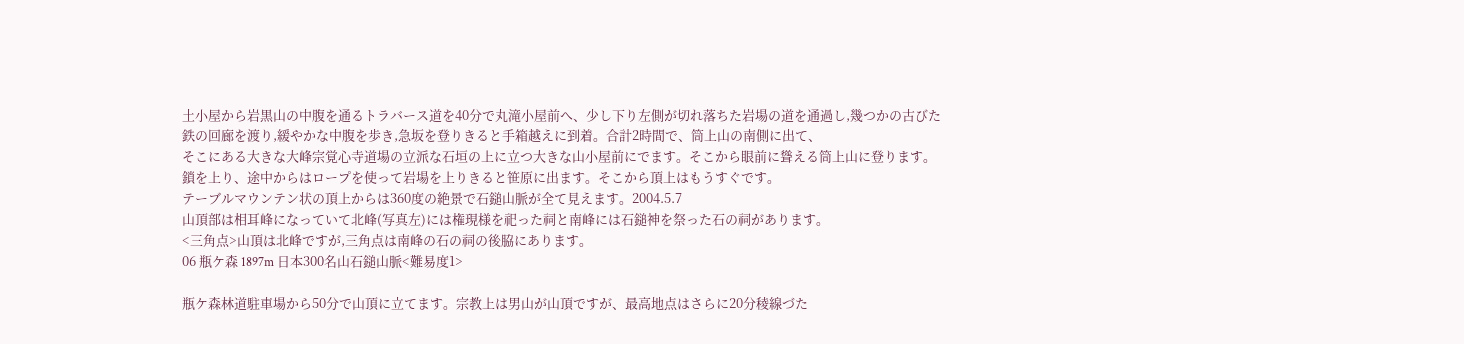土小屋から岩黒山の中腹を通るトラバース道を40分で丸滝小屋前へ、少し下り左側が切れ落ちた岩場の道を通過し,幾つかの古びた鉄の回廊を渡り,緩やかな中腹を歩き,急坂を登りきると手箱越えに到着。合計2時間で、筒上山の南側に出て、
そこにある大きな大峰宗覚心寺道場の立派な石垣の上に立つ大きな山小屋前にでます。そこから眼前に聳える筒上山に登ります。
鎖を上り、途中からはロープを使って岩場を上りきると笹原に出ます。そこから頂上はもうすぐです。
テーブルマウンテン状の頂上からは360度の絶景で石鎚山脈が全て見えます。2004.5.7
山頂部は相耳峰になっていて北峰(写真左)には権現様を祀った祠と南峰には石鎚神を祭った石の祠があります。
<三角点>山頂は北峰ですが,三角点は南峰の石の祠の後脇にあります。
06 瓶ケ森 1897m 日本300名山石鎚山脈<難易度1>

瓶ケ森林道駐車場から50分で山頂に立てます。宗教上は男山が山頂ですが、最高地点はさらに20分稜線づた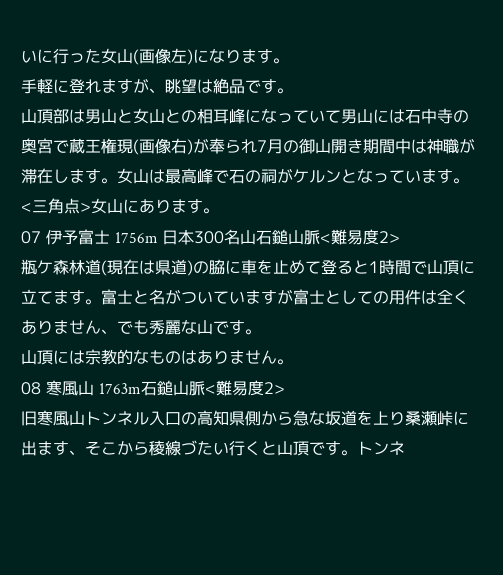いに行った女山(画像左)になります。
手軽に登れますが、眺望は絶品です。
山頂部は男山と女山との相耳峰になっていて男山には石中寺の奥宮で蔵王権現(画像右)が奉られ7月の御山開き期間中は神職が滞在します。女山は最高峰で石の祠がケルンとなっています。
<三角点>女山にあります。
07 伊予富士 1756m 日本300名山石鎚山脈<難易度2>
瓶ケ森林道(現在は県道)の脇に車を止めて登ると1時間で山頂に立てます。富士と名がついていますが富士としての用件は全くありません、でも秀麗な山です。
山頂には宗教的なものはありません。
08 寒風山 1763m石鎚山脈<難易度2>
旧寒風山トンネル入口の高知県側から急な坂道を上り桑瀬峠に出ます、そこから稜線づたい行くと山頂です。トンネ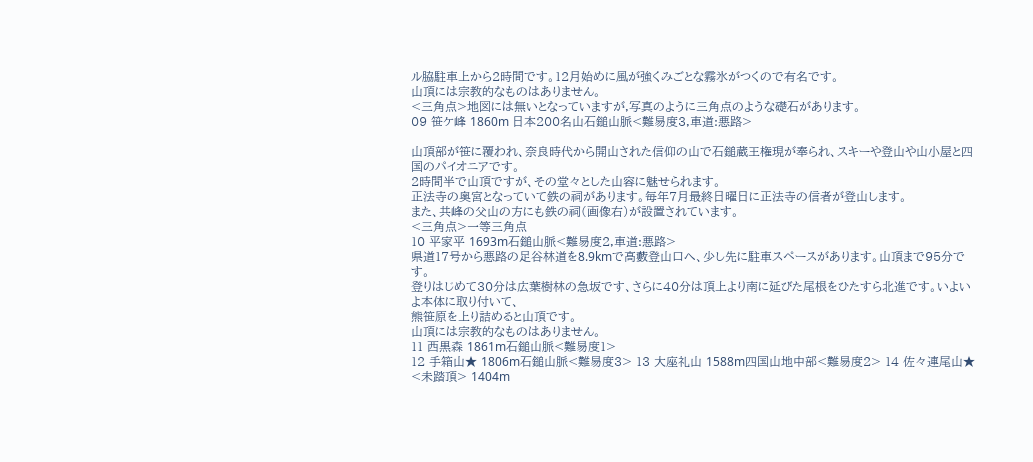ル脇駐車上から2時間です。12月始めに風が強くみごとな霧氷がつくので有名です。
山頂には宗教的なものはありません。
<三角点>地図には無いとなっていますが,写真のように三角点のような礎石があります。
09 笹ケ峰 1860m 日本200名山石鎚山脈<難易度3,車道:悪路>

山頂部が笹に覆われ、奈良時代から開山された信仰の山で石鎚蔵王権現が奉られ、スキーや登山や山小屋と四国のパイオニアです。
2時間半で山頂ですが、その堂々とした山容に魅せられます。
正法寺の奥宮となっていて鉄の祠があります。毎年7月最終日曜日に正法寺の信者が登山します。
また、共峰の父山の方にも鉄の祠(画像右)が設置されています。
<三角点>一等三角点
10 平家平 1693m石鎚山脈<難易度2,車道:悪路>
県道17号から悪路の足谷林道を8.9kmで高藪登山口へ、少し先に駐車スペースがあります。山頂まで95分です。
登りはじめて30分は広葉樹林の急坂です、さらに40分は頂上より南に延びた尾根をひたすら北進です。いよいよ本体に取り付いて、
熊笹原を上り詰めると山頂です。
山頂には宗教的なものはありません。
11 西黒森 1861m石鎚山脈<難易度1>
12 手箱山★ 1806m石鎚山脈<難易度3> 13 大座礼山 1588m四国山地中部<難易度2> 14 佐々連尾山★ <未踏頂> 1404m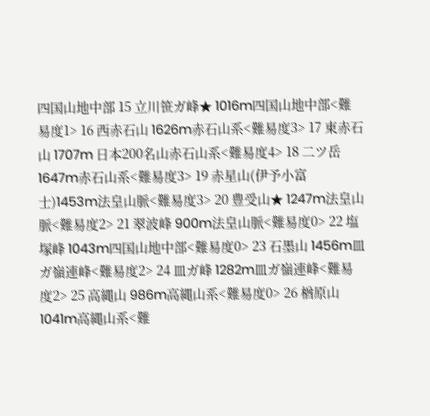四国山地中部 15 立川笹ガ峰★ 1016m四国山地中部<難易度1> 16 西赤石山 1626m赤石山系<難易度3> 17 東赤石山 1707m 日本200名山赤石山系<難易度4> 18 二ツ岳 1647m赤石山系<難易度3> 19 赤星山(伊予小富士)1453m法皇山脈<難易度3> 20 豊受山★ 1247m法皇山脈<難易度2> 21 翠波峰 900m法皇山脈<難易度0> 22 塩塚峰 1043m四国山地中部<難易度0> 23 石墨山 1456m皿ガ嶺連峰<難易度2> 24 皿ガ峰 1282m皿ガ嶺連峰<難易度2> 25 高縄山 986m高縄山系<難易度0> 26 楢原山 1041m高縄山系<難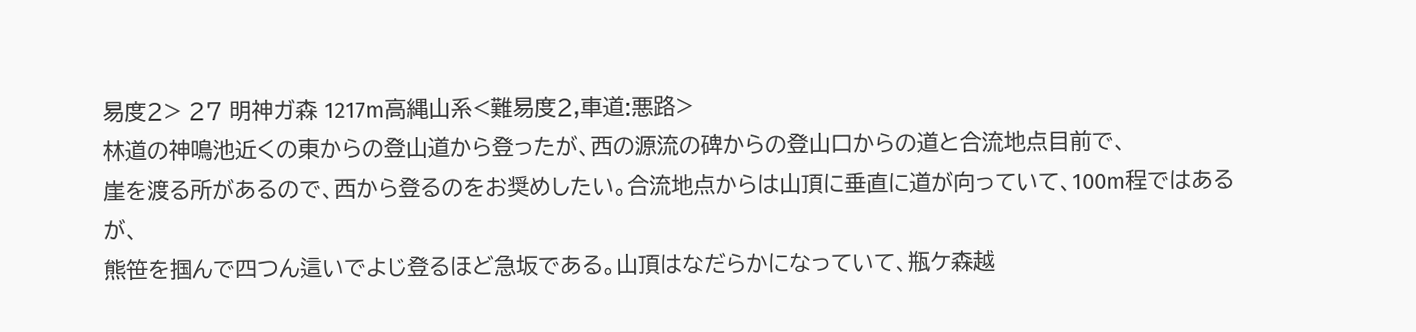易度2> 27 明神ガ森 1217m高縄山系<難易度2,車道:悪路>
林道の神鳴池近くの東からの登山道から登ったが、西の源流の碑からの登山口からの道と合流地点目前で、
崖を渡る所があるので、西から登るのをお奨めしたい。合流地点からは山頂に垂直に道が向っていて、100m程ではあるが、
熊笹を掴んで四つん這いでよじ登るほど急坂である。山頂はなだらかになっていて、瓶ケ森越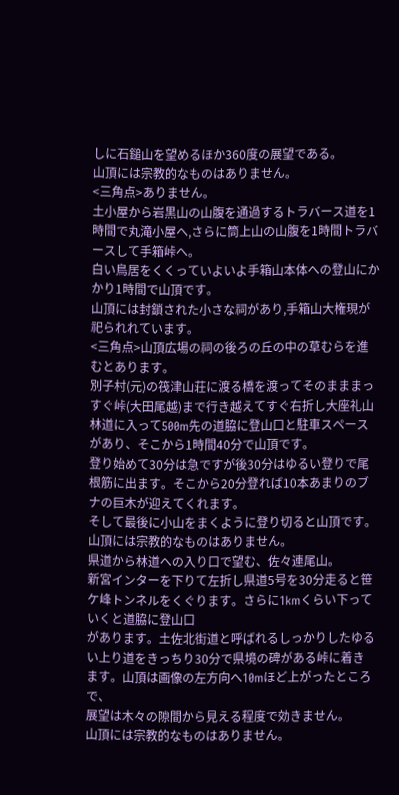しに石鎚山を望めるほか360度の展望である。
山頂には宗教的なものはありません。
<三角点>ありません。
土小屋から岩黒山の山腹を通過するトラバース道を1時間で丸滝小屋へ,さらに筒上山の山腹を1時間トラバースして手箱峠へ。
白い鳥居をくくっていよいよ手箱山本体への登山にかかり1時間で山頂です。
山頂には封鎖された小さな祠があり,手箱山大権現が祀られれています。
<三角点>山頂広場の祠の後ろの丘の中の草むらを進むとあります。
別子村(元)の筏津山荘に渡る橋を渡ってそのまままっすぐ峠(大田尾越)まで行き越えてすぐ右折し大座礼山
林道に入って500m先の道脇に登山口と駐車スペースがあり、そこから1時間40分で山頂です。
登り始めて30分は急ですが後30分はゆるい登りで尾根筋に出ます。そこから20分登れば10本あまりのブナの巨木が迎えてくれます。
そして最後に小山をまくように登り切ると山頂です。
山頂には宗教的なものはありません。
県道から林道への入り口で望む、佐々連尾山。
新宮インターを下りて左折し県道5号を30分走ると笹ケ峰トンネルをくぐります。さらに1kmくらい下っていくと道脇に登山口
があります。土佐北街道と呼ばれるしっかりしたゆるい上り道をきっちり30分で県境の碑がある峠に着きます。山頂は画像の左方向へ10mほど上がったところで、
展望は木々の隙間から見える程度で効きません。
山頂には宗教的なものはありません。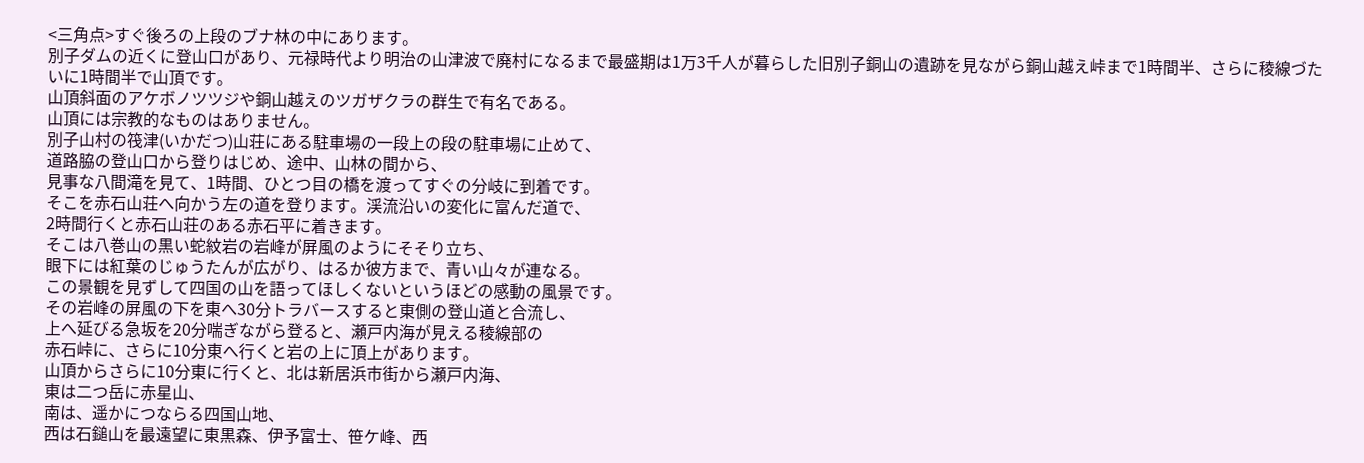<三角点>すぐ後ろの上段のブナ林の中にあります。
別子ダムの近くに登山口があり、元禄時代より明治の山津波で廃村になるまで最盛期は1万3千人が暮らした旧別子銅山の遺跡を見ながら銅山越え峠まで1時間半、さらに稜線づたいに1時間半で山頂です。
山頂斜面のアケボノツツジや銅山越えのツガザクラの群生で有名である。
山頂には宗教的なものはありません。
別子山村の筏津(いかだつ)山荘にある駐車場の一段上の段の駐車場に止めて、
道路脇の登山口から登りはじめ、途中、山林の間から、
見事な八間滝を見て、1時間、ひとつ目の橋を渡ってすぐの分岐に到着です。
そこを赤石山荘へ向かう左の道を登ります。渓流沿いの変化に富んだ道で、
2時間行くと赤石山荘のある赤石平に着きます。
そこは八巻山の黒い蛇紋岩の岩峰が屏風のようにそそり立ち、
眼下には紅葉のじゅうたんが広がり、はるか彼方まで、青い山々が連なる。
この景観を見ずして四国の山を語ってほしくないというほどの感動の風景です。
その岩峰の屏風の下を東へ30分トラバースすると東側の登山道と合流し、
上へ延びる急坂を20分喘ぎながら登ると、瀬戸内海が見える稜線部の
赤石峠に、さらに10分東へ行くと岩の上に頂上があります。
山頂からさらに10分東に行くと、北は新居浜市街から瀬戸内海、
東は二つ岳に赤星山、
南は、遥かにつならる四国山地、
西は石鎚山を最遠望に東黒森、伊予富士、笹ケ峰、西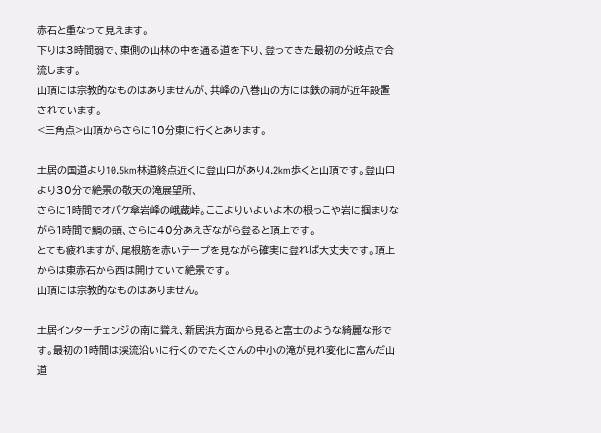赤石と重なって見えます。
下りは3時間弱で、東側の山林の中を通る道を下り、登ってきた最初の分岐点で合流します。
山頂には宗教的なものはありませんが、共峰の八巻山の方には鉄の祠が近年設置されています。
<三角点>山頂からさらに10分東に行くとあります。

土居の国道より10.5km林道終点近くに登山口があり4.2km歩くと山頂です。登山口より30分で絶景の敬天の滝展望所、
さらに1時間でオバケ傘岩峰の峨蔵峠。ここよりいよいよ木の根っこや岩に掴まりながら1時間で鯛の頭、さらに40分あえぎながら登ると頂上です。
とても疲れますが、尾根筋を赤いテープを見ながら確実に登れば大丈夫です。頂上からは東赤石から西は開けていて絶景です。
山頂には宗教的なものはありません。

土居インターチェンジの南に聳え、新居浜方面から見ると富士のような綺麗な形です。最初の1時間は渓流沿いに行くのでたくさんの中小の滝が見れ変化に富んだ山道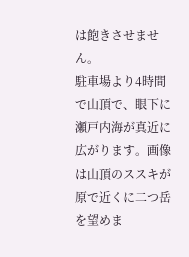は飽きさせません。
駐車場より4時間で山頂で、眼下に瀬戸内海が真近に広がります。画像は山頂のススキが原で近くに二つ岳を望めま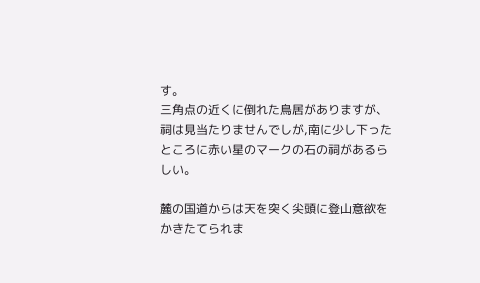す。
三角点の近くに倒れた鳥居がありますが、祠は見当たりませんでしが,南に少し下ったところに赤い星のマークの石の祠があるらしい。

麓の国道からは天を突く尖頭に登山意欲をかきたてられま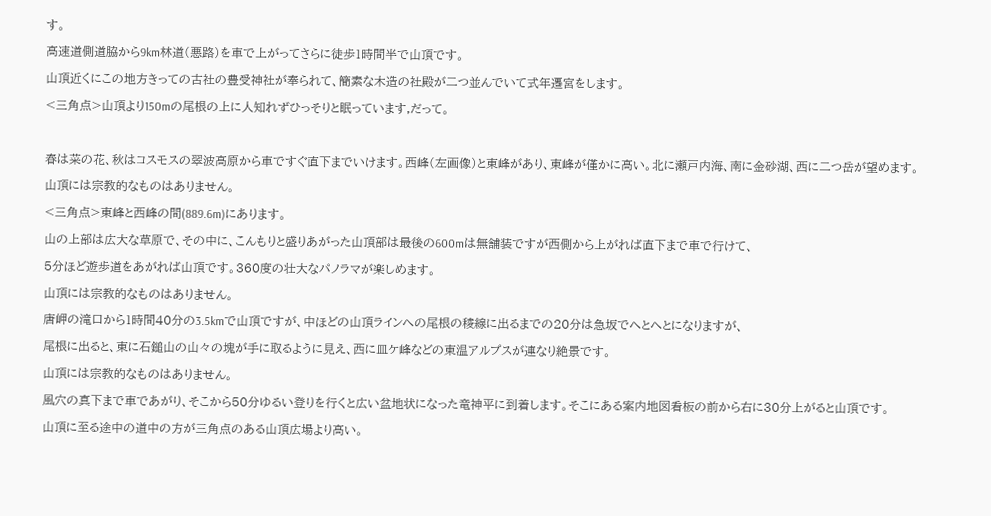す。
高速道側道脇から9km林道(悪路)を車で上がってさらに徒歩1時間半で山頂です。
山頂近くにこの地方きっての古社の豊受神社が奉られて、簡素な木造の社殿が二つ並んでいて式年遷宮をします。
<三角点>山頂より150mの尾根の上に人知れずひっそりと眠っています,だって。

春は菜の花、秋はコスモスの翠波高原から車ですぐ直下までいけます。西峰(左画像)と東峰があり、東峰が僅かに高い。北に瀬戸内海、南に金砂湖、西に二つ岳が望めます。
山頂には宗教的なものはありません。
<三角点>東峰と西峰の間(889.6m)にあります。
山の上部は広大な草原で、その中に、こんもりと盛りあがった山頂部は最後の600mは無舗装ですが西側から上がれば直下まで車で行けて、
5分ほど遊歩道をあがれば山頂です。360度の壮大なパノラマが楽しめます。
山頂には宗教的なものはありません。
唐岬の滝口から1時間40分の3.5kmで山頂ですが、中ほどの山頂ラインへの尾根の稜線に出るまでの20分は急坂でへとへとになりますが、
尾根に出ると、東に石鎚山の山々の塊が手に取るように見え、西に皿ケ峰などの東温アルプスが連なり絶景です。
山頂には宗教的なものはありません。
風穴の真下まで車であがり、そこから50分ゆるい登りを行くと広い盆地状になった竜神平に到着します。そこにある案内地図看板の前から右に30分上がると山頂です。
山頂に至る途中の道中の方が三角点のある山頂広場より高い。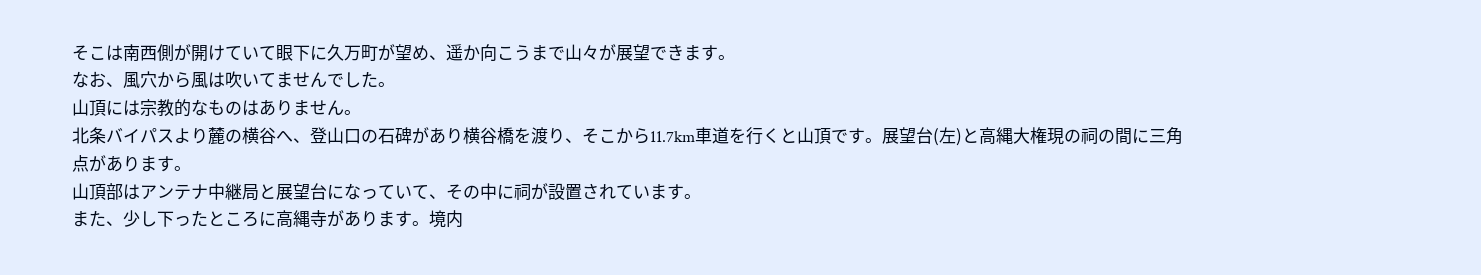そこは南西側が開けていて眼下に久万町が望め、遥か向こうまで山々が展望できます。
なお、風穴から風は吹いてませんでした。
山頂には宗教的なものはありません。
北条バイパスより麓の横谷へ、登山口の石碑があり横谷橋を渡り、そこから11.7km車道を行くと山頂です。展望台(左)と高縄大権現の祠の間に三角点があります。
山頂部はアンテナ中継局と展望台になっていて、その中に祠が設置されています。
また、少し下ったところに高縄寺があります。境内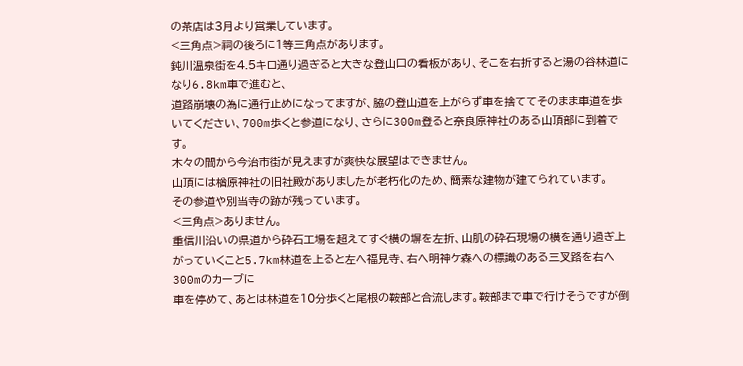の茶店は3月より営業しています。
<三角点>祠の後ろに1等三角点があります。
鈍川温泉街を4.5キロ通り過ぎると大きな登山口の看板があり、そこを右折すると湯の谷林道になり6.8km車で進むと、
道路崩壊の為に通行止めになってますが、脇の登山道を上がらず車を捨ててそのまま車道を歩いてください、700m歩くと参道になり、さらに300m登ると奈良原神社のある山頂部に到着です。
木々の間から今治市街が見えますが爽快な展望はできません。
山頂には楢原神社の旧社殿がありましたが老朽化のため、簡素な建物が建てられています。
その参道や別当寺の跡が残っています。
<三角点>ありません。
重信川沿いの県道から砕石工場を超えてすぐ横の塀を左折、山肌の砕石現場の横を通り過ぎ上がっていくこと5.7km林道を上ると左へ福見寺、右へ明神ケ森への標識のある三叉路を右へ300mのカーブに
車を停めて、あとは林道を10分歩くと尾根の鞍部と合流します。鞍部まで車で行けそうですが倒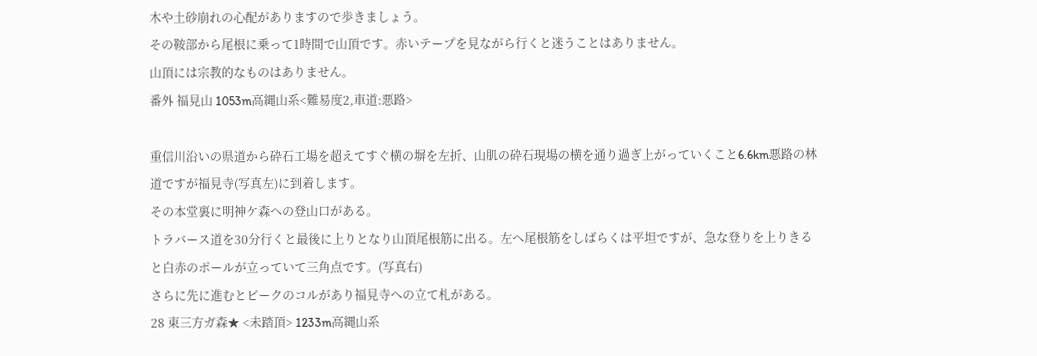木や土砂崩れの心配がありますので歩きましょう。
その鞍部から尾根に乗って1時間で山頂です。赤いテープを見ながら行くと迷うことはありません。
山頂には宗教的なものはありません。
番外 福見山 1053m高縄山系<難易度2,車道:悪路>

重信川沿いの県道から砕石工場を超えてすぐ横の塀を左折、山肌の砕石現場の横を通り過ぎ上がっていくこと6.6km悪路の林道ですが福見寺(写真左)に到着します。
その本堂裏に明神ケ森への登山口がある。
トラバース道を30分行くと最後に上りとなり山頂尾根筋に出る。左へ尾根筋をしばらくは平坦ですが、急な登りを上りきると白赤のポールが立っていて三角点です。(写真右)
さらに先に進むとピークのコルがあり福見寺への立て札がある。
28 東三方ガ森★ <未踏頂> 1233m高縄山系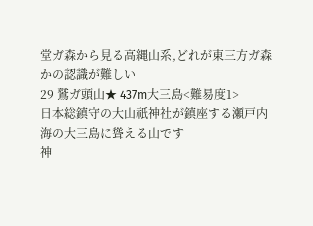堂ガ森から見る高縄山系,どれが東三方ガ森かの認識が難しい
29 鷲ガ頭山★ 437m大三島<難易度1>
日本総鎮守の大山祇神社が鎮座する瀬戸内海の大三島に聳える山です
神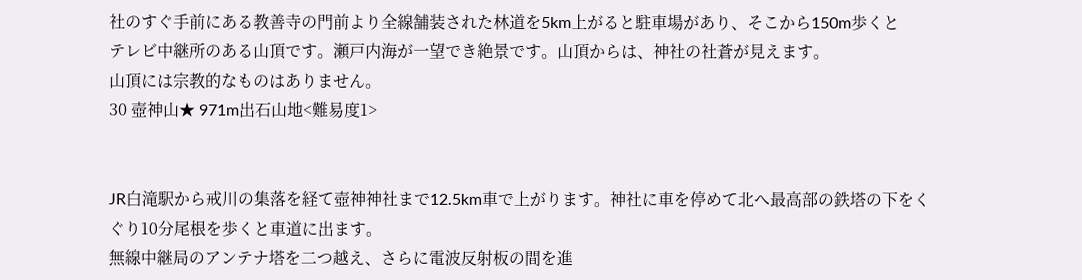社のすぐ手前にある教善寺の門前より全線舗装された林道を5km上がると駐車場があり、そこから150m歩くと
テレビ中継所のある山頂です。瀬戸内海が一望でき絶景です。山頂からは、神社の社蒼が見えます。
山頂には宗教的なものはありません。
30 壺神山★ 971m出石山地<難易度1>


JR白滝駅から戒川の集落を経て壺神神社まで12.5km車で上がります。神社に車を停めて北へ最高部の鉄塔の下をくぐり10分尾根を歩くと車道に出ます。
無線中継局のアンテナ塔を二つ越え、さらに電波反射板の間を進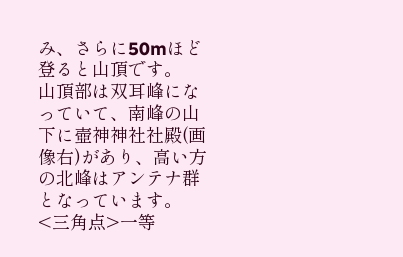み、さらに50mほど登ると山頂です。
山頂部は双耳峰になっていて、南峰の山下に壺神神社社殿(画像右)があり、高い方の北峰はアンテナ群となっています。
<三角点>一等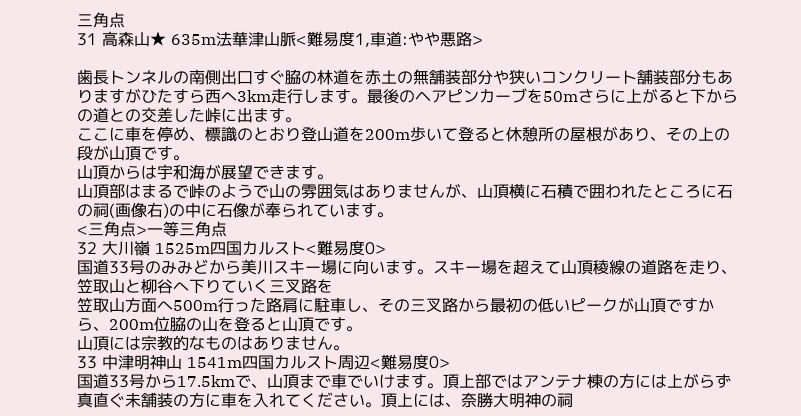三角点
31 高森山★ 635m法華津山脈<難易度1,車道:やや悪路>

歯長トンネルの南側出口すぐ脇の林道を赤土の無舗装部分や狭いコンクリート舗装部分もありますがひたすら西へ3km走行します。最後のヘアピンカーブを50mさらに上がると下からの道との交差した峠に出ます。
ここに車を停め、標識のとおり登山道を200m歩いて登ると休憩所の屋根があり、その上の段が山頂です。
山頂からは宇和海が展望できます。
山頂部はまるで峠のようで山の雰囲気はありませんが、山頂横に石積で囲われたところに石の祠(画像右)の中に石像が奉られています。
<三角点>一等三角点
32 大川嶺 1525m四国カルスト<難易度0>
国道33号のみみどから美川スキー場に向います。スキー場を超えて山頂稜線の道路を走り、笠取山と柳谷へ下りていく三叉路を
笠取山方面へ500m行った路肩に駐車し、その三叉路から最初の低いピークが山頂ですから、200m位脇の山を登ると山頂です。
山頂には宗教的なものはありません。
33 中津明神山 1541m四国カルスト周辺<難易度0>
国道33号から17.5kmで、山頂まで車でいけます。頂上部ではアンテナ棟の方には上がらず真直ぐ未舗装の方に車を入れてください。頂上には、奈勝大明神の祠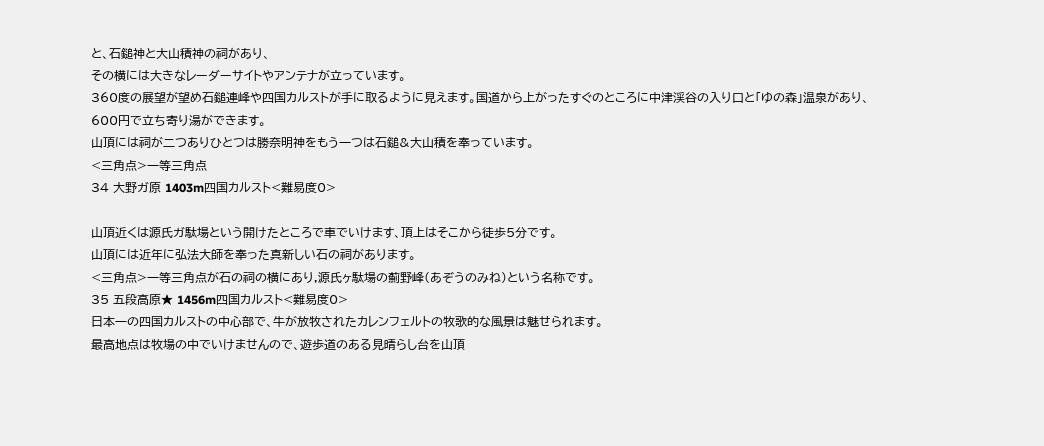と、石鎚神と大山積神の祠があり、
その横には大きなレーダーサイトやアンテナが立っています。
360度の展望が望め石鎚連峰や四国カルストが手に取るように見えます。国道から上がったすぐのところに中津渓谷の入り口と「ゆの森」温泉があり、
600円で立ち寄り湯ができます。
山頂には祠が二つありひとつは勝奈明神をもう一つは石鎚&大山積を奉っています。
<三角点>一等三角点
34 大野ガ原 1403m四国カルスト<難易度0>

山頂近くは源氏ガ駄場という開けたところで車でいけます、頂上はそこから徒歩5分です。
山頂には近年に弘法大師を奉った真新しい石の祠があります。
<三角点>一等三角点が石の祠の横にあり,源氏ヶ駄場の薊野峰(あぞうのみね)という名称です。
35 五段高原★ 1456m四国カルスト<難易度0>
日本一の四国カルストの中心部で、牛が放牧されたカレンフェルトの牧歌的な風景は魅せられます。
最高地点は牧場の中でいけませんので、遊歩道のある見晴らし台を山頂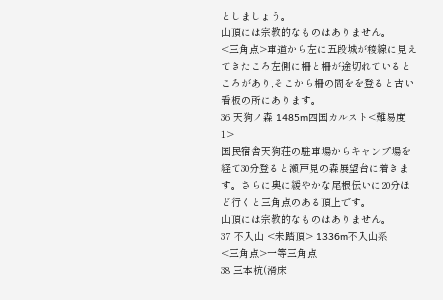としましょう。
山頂には宗教的なものはありません。
<三角点>車道から左に五段城が稜線に見えてきたころ左側に柵と柵が途切れているところがあり,そこから柵の間をを登ると古い看板の所にあります。
36 天狗ノ森 1485m四国カルスト<難易度1>
国民宿舎天狗荘の駐車場からキャンプ場を経て30分登ると瀬戸見の森展望台に着きます。さらに奥に緩やかな尾根伝いに20分ほど行くと三角点のある頂上です。
山頂には宗教的なものはありません。
37 不入山 <未踏頂> 1336m不入山系
<三角点>一等三角点
38 三本杭(滑床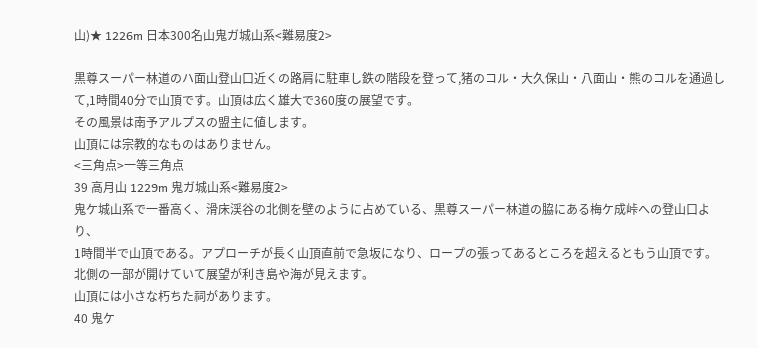山)★ 1226m 日本300名山鬼ガ城山系<難易度2>

黒尊スーパー林道のハ面山登山口近くの路肩に駐車し鉄の階段を登って,猪のコル・大久保山・八面山・熊のコルを通過して,1時間40分で山頂です。山頂は広く雄大で360度の展望です。
その風景は南予アルプスの盟主に値します。
山頂には宗教的なものはありません。
<三角点>一等三角点
39 高月山 1229m 鬼ガ城山系<難易度2>
鬼ケ城山系で一番高く、滑床渓谷の北側を壁のように占めている、黒尊スーパー林道の脇にある梅ケ成峠への登山口より、
1時間半で山頂である。アプローチが長く山頂直前で急坂になり、ロープの張ってあるところを超えるともう山頂です。
北側の一部が開けていて展望が利き島や海が見えます。
山頂には小さな朽ちた祠があります。
40 鬼ケ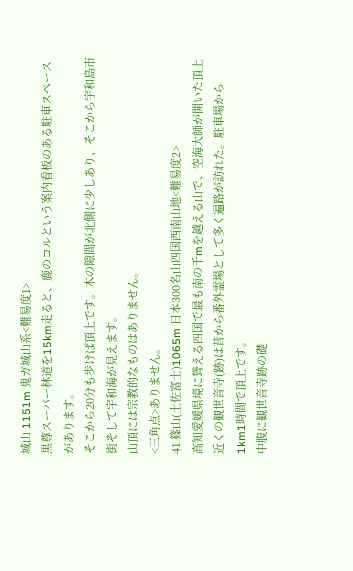城山 1151m 鬼ガ城山系<難易度1>
黒尊スーパー林道を15km走ると、鹿のコルという案内看板のある駐車スペースがあります。
そこから20分も歩けば頂上です。木の隙間が北側に少しあり、そこから宇和島市街そして宇和海が見えます。
山頂には宗教的なものはありません。
<三角点>ありません。
41 篠山(土佐富士)1065m 日本300名山四国西南山地<難易度2>
高知愛媛県境に聳える四国で最も南の千mを越える山で、空海大師が開いた頂上近くの観世音寺(跡)は昔から番外霊場として多く遍路が訪れた。駐車場から1km1時間で頂上です。
中腹に観世音寺跡の礎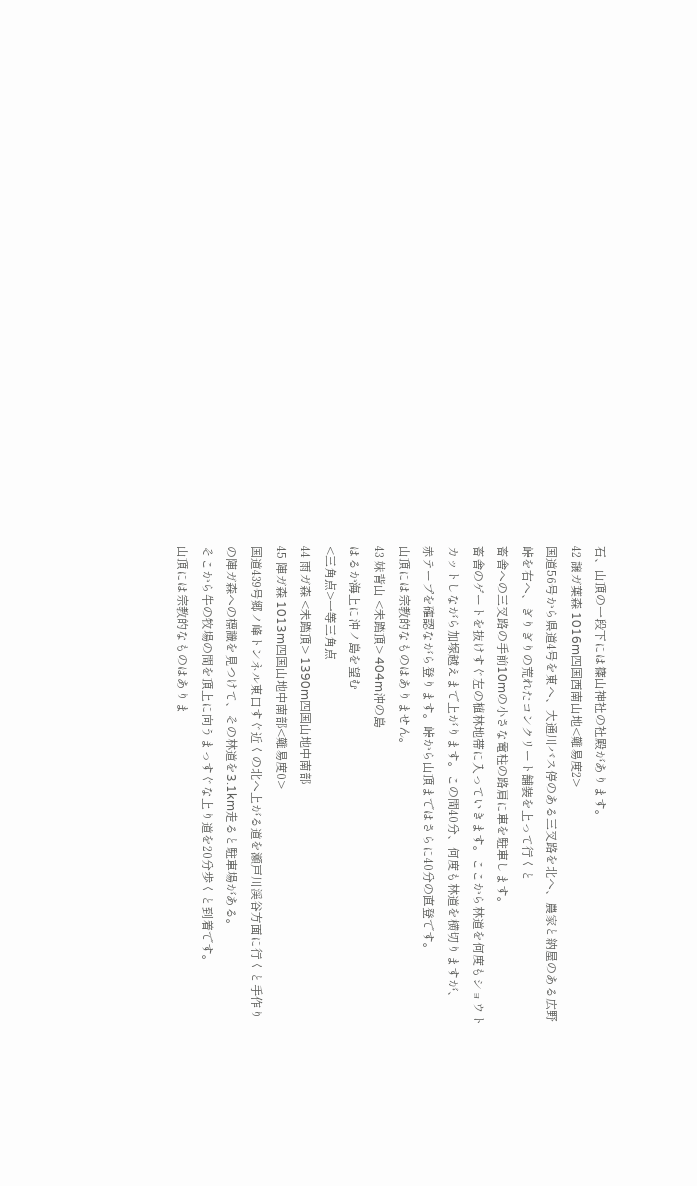石、山頂の一段下には篠山神社の社殿があります。
42 譲ガ葉森 1016m四国西南山地<難易度2>
国道56号から県道4号を東へ、大通川バス停のある三叉路を北へ、農家と納屋のある広野峠を右へ、ぎりぎりの荒れたコンクリート舗装を上って行くと
畜舎への三叉路の手前10mの小さな電柱の路肩に車を駐車します。
畜舎のゲートを抜けすぐ左の植林地帯に入っていきます。ここから林道を何度もショウトカットしながら加塚越えまで上がります。この間40分、何度も林道を横切りますが、
赤テープを確認ながら登ります。峠から山頂まではさらに40分の直登です。
山頂には宗教的なものはありません。
43 妹背山 <未踏頂> 404m沖の島
はるか海上に沖ノ島を望む
<三角点>一等三角点
44 雨ガ森 <未踏頂> 1390m四国山地中南部
45 陣ガ森 1013m四国山地中南部<難易度0>
国道439号郷ノ峰トンネル東口すぐ近くの北へ上がる道を瀬戸川渓谷方面に行くと手作りの陣ガ森への標識を見つけて、その林道を3.1km走ると駐車場がある。
そこから牛の牧場の間を頂上に向うまっすぐな上り道を20分歩くと到着です。
山頂には宗教的なものはありま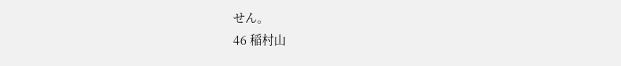せん。
46 稲村山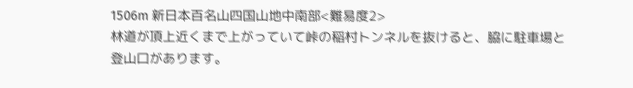1506m 新日本百名山四国山地中南部<難易度2>
林道が頂上近くまで上がっていて峠の稲村トンネルを抜けると、脇に駐車場と登山口があります。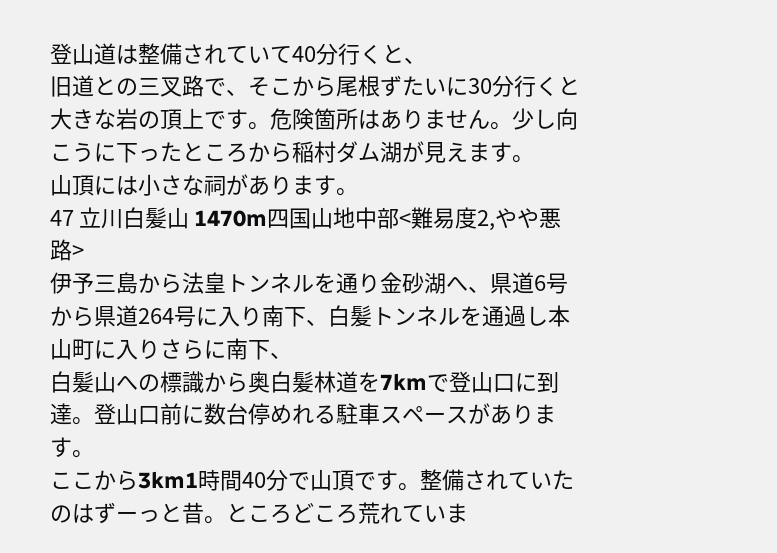登山道は整備されていて40分行くと、
旧道との三叉路で、そこから尾根ずたいに30分行くと大きな岩の頂上です。危険箇所はありません。少し向こうに下ったところから稲村ダム湖が見えます。
山頂には小さな祠があります。
47 立川白髪山 1470m四国山地中部<難易度2,やや悪路>
伊予三島から法皇トンネルを通り金砂湖へ、県道6号から県道264号に入り南下、白髪トンネルを通過し本山町に入りさらに南下、
白髪山への標識から奥白髪林道を7kmで登山口に到達。登山口前に数台停めれる駐車スペースがあります。
ここから3km1時間40分で山頂です。整備されていたのはずーっと昔。ところどころ荒れていま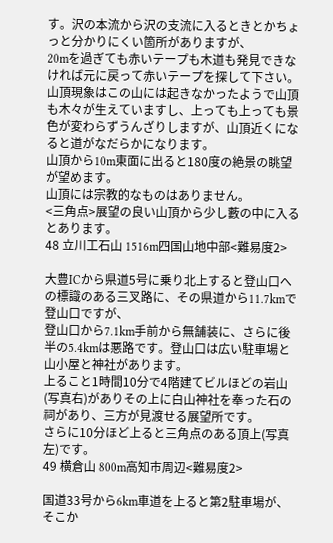す。沢の本流から沢の支流に入るときとかちょっと分かりにくい箇所がありますが、
20mを過ぎても赤いテープも木道も発見できなければ元に戻って赤いテープを探して下さい。
山頂現象はこの山には起きなかったようで山頂も木々が生えていますし、上っても上っても景色が変わらずうんざりしますが、山頂近くになると道がなだらかになります。
山頂から10m東面に出ると180度の絶景の眺望が望めます。
山頂には宗教的なものはありません。
<三角点>展望の良い山頂から少し藪の中に入るとあります。
48 立川工石山 1516m四国山地中部<難易度2>

大豊ICから県道5号に乗り北上すると登山口への標識のある三叉路に、その県道から11.7kmで登山口ですが、
登山口から7.1km手前から無舗装に、さらに後半の5.4kmは悪路です。登山口は広い駐車場と山小屋と神社があります。
上ること1時間10分で4階建てビルほどの岩山(写真右)がありその上に白山神社を奉った石の祠があり、三方が見渡せる展望所です。
さらに10分ほど上ると三角点のある頂上(写真左)です。
49 横倉山 800m高知市周辺<難易度2>

国道33号から6km車道を上ると第2駐車場が、そこか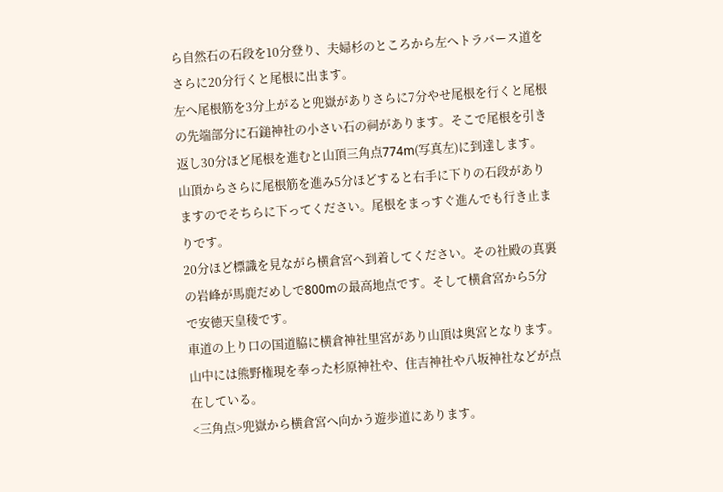ら自然石の石段を10分登り、夫婦杉のところから左へトラバース道をさらに20分行くと尾根に出ます。
左へ尾根筋を3分上がると兜嶽がありさらに7分やせ尾根を行くと尾根の先端部分に石鎚神社の小さい石の祠があります。そこで尾根を引き返し30分ほど尾根を進むと山頂三角点774m(写真左)に到達します。
山頂からさらに尾根筋を進み5分ほどすると右手に下りの石段がありますのでそちらに下ってください。尾根をまっすぐ進んでも行き止まりです。
20分ほど標識を見ながら横倉宮へ到着してください。その社殿の真裏の岩峰が馬鹿だめしで800mの最高地点です。そして横倉宮から5分で安徳天皇稜です。
車道の上り口の国道脇に横倉神社里宮があり山頂は奥宮となります。山中には熊野権現を奉った杉原神社や、住吉神社や八坂神社などが点在している。
<三角点>兜嶽から横倉宮へ向かう遊歩道にあります。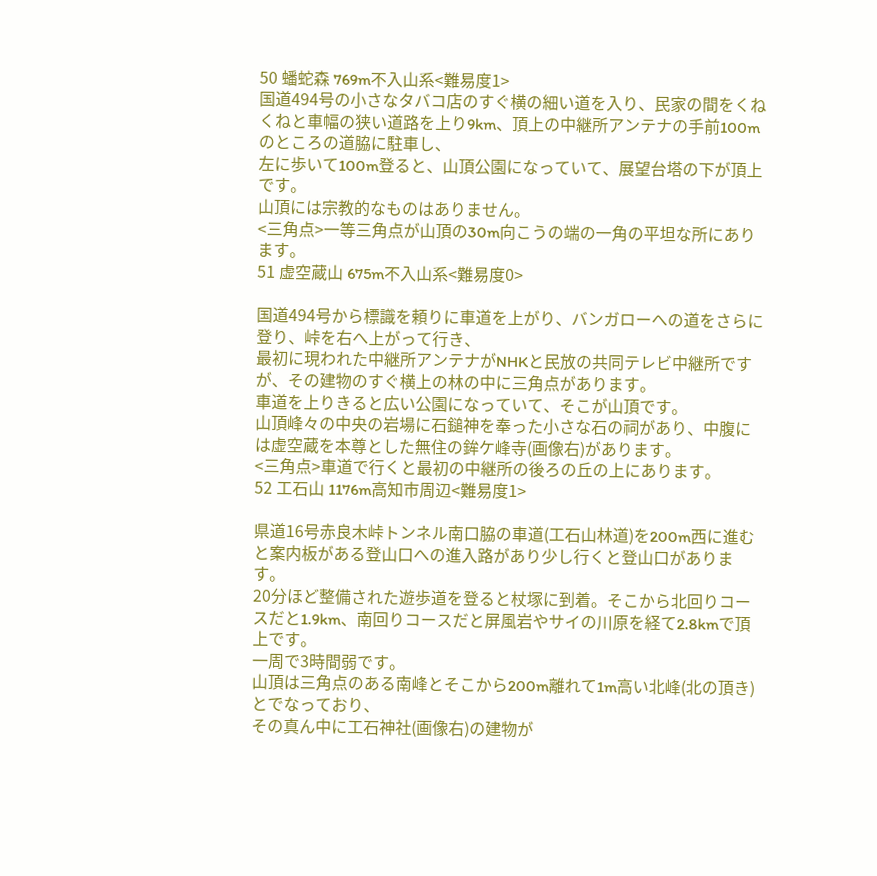50 蟠蛇森 769m不入山系<難易度1>
国道494号の小さなタバコ店のすぐ横の細い道を入り、民家の間をくねくねと車幅の狭い道路を上り9km、頂上の中継所アンテナの手前100mのところの道脇に駐車し、
左に歩いて100m登ると、山頂公園になっていて、展望台塔の下が頂上です。
山頂には宗教的なものはありません。
<三角点>一等三角点が山頂の30m向こうの端の一角の平坦な所にあります。
51 虚空蔵山 675m不入山系<難易度0>

国道494号から標識を頼りに車道を上がり、バンガローへの道をさらに登り、峠を右へ上がって行き、
最初に現われた中継所アンテナがNHKと民放の共同テレビ中継所ですが、その建物のすぐ横上の林の中に三角点があります。
車道を上りきると広い公園になっていて、そこが山頂です。
山頂峰々の中央の岩場に石鎚神を奉った小さな石の祠があり、中腹には虚空蔵を本尊とした無住の鉾ケ峰寺(画像右)があります。
<三角点>車道で行くと最初の中継所の後ろの丘の上にあります。
52 工石山 1176m高知市周辺<難易度1>

県道16号赤良木峠トンネル南口脇の車道(工石山林道)を200m西に進むと案内板がある登山口への進入路があり少し行くと登山口があります。
20分ほど整備された遊歩道を登ると杖塚に到着。そこから北回りコースだと1.9km、南回りコースだと屏風岩やサイの川原を経て2.8kmで頂上です。
一周で3時間弱です。
山頂は三角点のある南峰とそこから200m離れて1m高い北峰(北の頂き)とでなっており、
その真ん中に工石神社(画像右)の建物が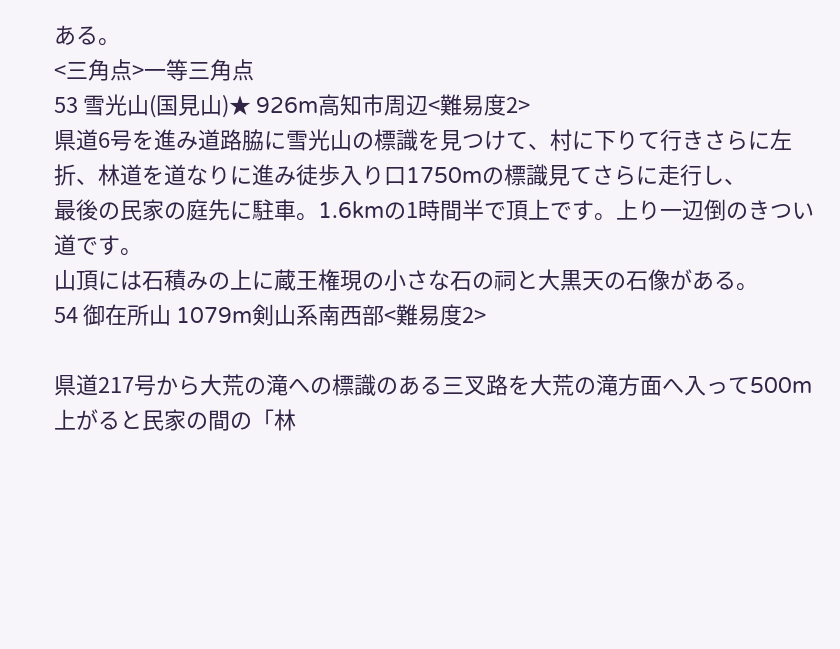ある。
<三角点>一等三角点
53 雪光山(国見山)★ 926m高知市周辺<難易度2>
県道6号を進み道路脇に雪光山の標識を見つけて、村に下りて行きさらに左折、林道を道なりに進み徒歩入り口1750mの標識見てさらに走行し、
最後の民家の庭先に駐車。1.6kmの1時間半で頂上です。上り一辺倒のきつい道です。
山頂には石積みの上に蔵王権現の小さな石の祠と大黒天の石像がある。
54 御在所山 1079m剣山系南西部<難易度2>

県道217号から大荒の滝への標識のある三叉路を大荒の滝方面へ入って500m上がると民家の間の「林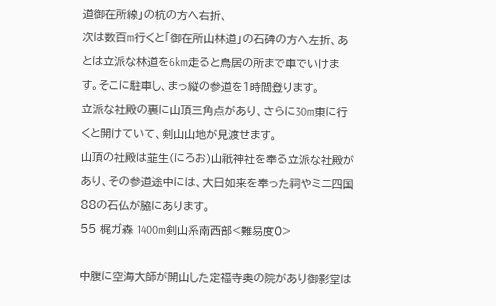道御在所線」の杭の方へ右折、
次は数百m行くと「御在所山林道」の石碑の方へ左折、あとは立派な林道を6km走ると鳥居の所まで車でいけます。そこに駐車し、まっ縦の参道を1時間登ります。
立派な社殿の裏に山頂三角点があり、さらに30m東に行くと開けていて、剣山山地が見渡せます。
山頂の社殿は韮生(にろお)山祇神社を奉る立派な社殿があり、その参道途中には、大日如来を奉った祠やミニ四国88の石仏が脇にあります。
55 梶ガ森 1400m剣山系南西部<難易度0>

中腹に空海大師が開山した定福寺奥の院があり御影堂は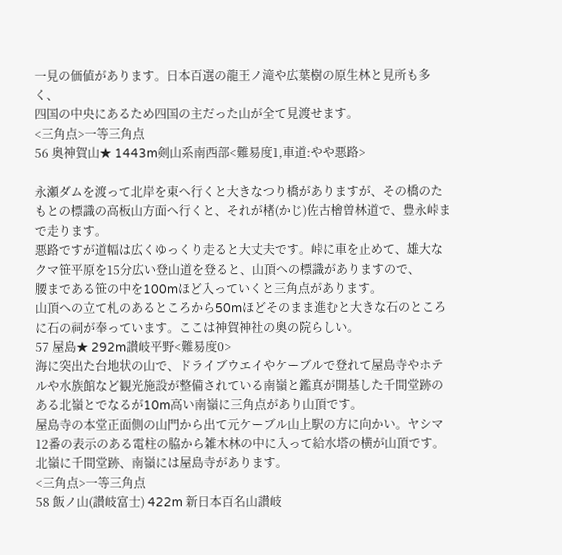一見の価値があります。日本百選の龍王ノ滝や広葉樹の原生林と見所も多く、
四国の中央にあるため四国の主だった山が全て見渡せます。
<三角点>一等三角点
56 奥神賀山★ 1443m剣山系南西部<難易度1,車道:やや悪路>

永瀬ダムを渡って北岸を東へ行くと大きなつり橋がありますが、その橋のたもとの標識の高板山方面へ行くと、それが楮(かじ)佐古檜曽林道で、豊永峠まで走ります。
悪路ですが道幅は広くゆっくり走ると大丈夫です。峠に車を止めて、雄大なクマ笹平原を15分広い登山道を登ると、山頂への標識がありますので、
腰まである笹の中を100mほど入っていくと三角点があります。
山頂への立て札のあるところから50mほどそのまま進むと大きな石のところに石の祠が奉っています。ここは神賀神社の奥の院らしい。
57 屋島★ 292m讃岐平野<難易度0>
海に突出た台地状の山で、ドライブウエイやケーブルで登れて屋島寺やホテルや水族館など観光施設が整備されている南嶺と鑑真が開基した千間堂跡のある北嶺とでなるが10m高い南嶺に三角点があり山頂です。
屋島寺の本堂正面側の山門から出て元ケーブル山上駅の方に向かい。ヤシマ12番の表示のある電柱の脇から雑木林の中に入って給水塔の横が山頂です。
北嶺に千間堂跡、南嶺には屋島寺があります。
<三角点>一等三角点
58 飯ノ山(讃岐富士) 422m 新日本百名山讃岐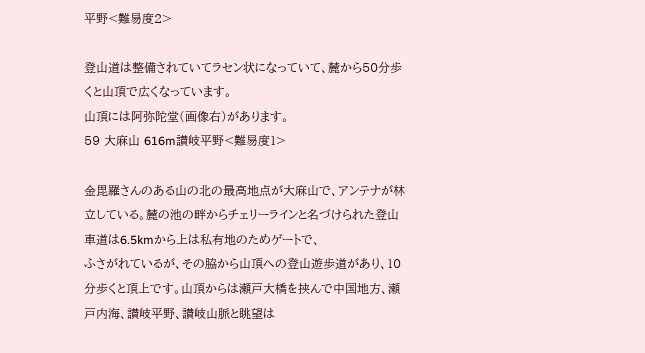平野<難易度2>

登山道は整備されていてラセン状になっていて、麓から50分歩くと山頂で広くなっています。
山頂には阿弥陀堂(画像右)があります。
59 大麻山 616m讃岐平野<難易度1>

金毘羅さんのある山の北の最高地点が大麻山で、アンテナが林立している。麓の池の畔からチェリーラインと名づけられた登山車道は6.5kmから上は私有地のためゲートで、
ふさがれているが、その脇から山頂への登山遊歩道があり、10分歩くと頂上です。山頂からは瀬戸大橋を挟んで中国地方、瀬戸内海、讃岐平野、讃岐山脈と眺望は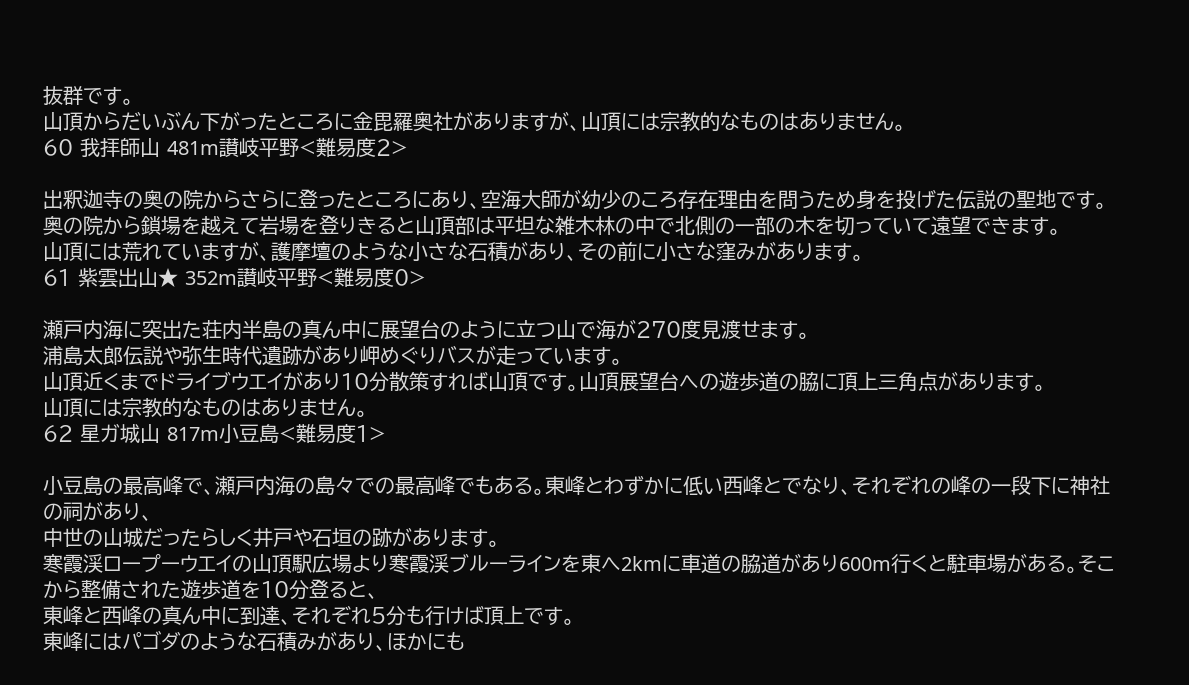抜群です。
山頂からだいぶん下がったところに金毘羅奥社がありますが、山頂には宗教的なものはありません。
60 我拝師山 481m讃岐平野<難易度2>

出釈迦寺の奥の院からさらに登ったところにあり、空海大師が幼少のころ存在理由を問うため身を投げた伝説の聖地です。
奥の院から鎖場を越えて岩場を登りきると山頂部は平坦な雑木林の中で北側の一部の木を切っていて遠望できます。
山頂には荒れていますが、護摩壇のような小さな石積があり、その前に小さな窪みがあります。
61 紫雲出山★ 352m讃岐平野<難易度0>

瀬戸内海に突出た荘内半島の真ん中に展望台のように立つ山で海が270度見渡せます。
浦島太郎伝説や弥生時代遺跡があり岬めぐりバスが走っています。
山頂近くまでドライブウエイがあり10分散策すれば山頂です。山頂展望台への遊歩道の脇に頂上三角点があります。
山頂には宗教的なものはありません。
62 星ガ城山 817m小豆島<難易度1>

小豆島の最高峰で、瀬戸内海の島々での最高峰でもある。東峰とわずかに低い西峰とでなり、それぞれの峰の一段下に神社の祠があり、
中世の山城だったらしく井戸や石垣の跡があります。
寒霞渓ロープーウエイの山頂駅広場より寒霞渓ブルーラインを東へ2kmに車道の脇道があり600m行くと駐車場がある。そこから整備された遊歩道を10分登ると、
東峰と西峰の真ん中に到達、それぞれ5分も行けば頂上です。
東峰にはパゴダのような石積みがあり、ほかにも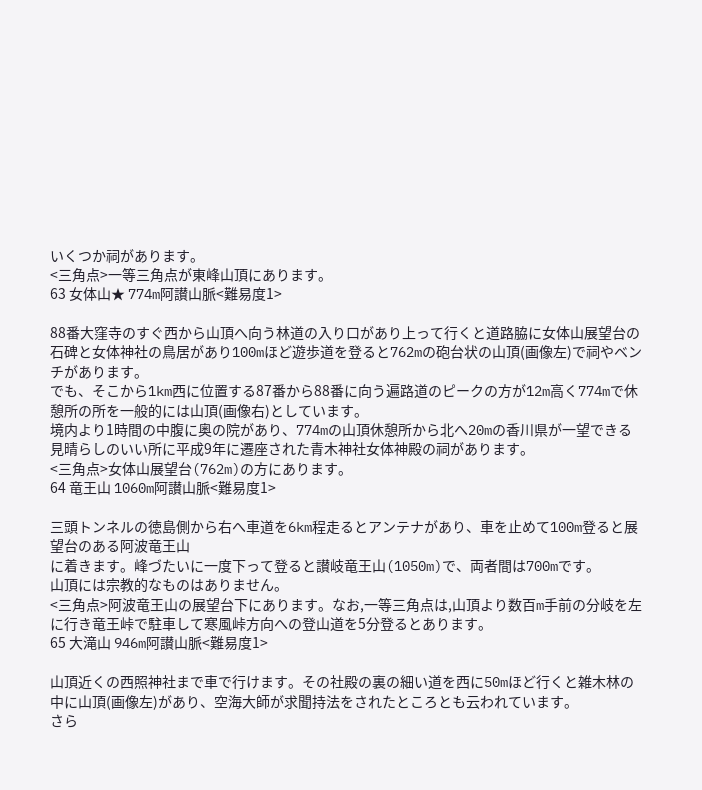いくつか祠があります。
<三角点>一等三角点が東峰山頂にあります。
63 女体山★ 774m阿讃山脈<難易度1>

88番大窪寺のすぐ西から山頂へ向う林道の入り口があり上って行くと道路脇に女体山展望台の石碑と女体神社の鳥居があり100mほど遊歩道を登ると762mの砲台状の山頂(画像左)で祠やベンチがあります。
でも、そこから1km西に位置する87番から88番に向う遍路道のピークの方が12m高く774mで休憩所の所を一般的には山頂(画像右)としています。
境内より1時間の中腹に奥の院があり、774mの山頂休憩所から北へ20mの香川県が一望できる見晴らしのいい所に平成9年に遷座された青木神社女体神殿の祠があります。
<三角点>女体山展望台(762m)の方にあります。
64 竜王山 1060m阿讃山脈<難易度1>

三頭トンネルの徳島側から右へ車道を6km程走るとアンテナがあり、車を止めて100m登ると展望台のある阿波竜王山
に着きます。峰づたいに一度下って登ると讃岐竜王山(1050m)で、両者間は700mです。
山頂には宗教的なものはありません。
<三角点>阿波竜王山の展望台下にあります。なお,一等三角点は,山頂より数百m手前の分岐を左に行き竜王峠で駐車して寒風峠方向への登山道を5分登るとあります。
65 大滝山 946m阿讃山脈<難易度1>

山頂近くの西照神社まで車で行けます。その社殿の裏の細い道を西に50mほど行くと雑木林の中に山頂(画像左)があり、空海大師が求聞持法をされたところとも云われています。
さら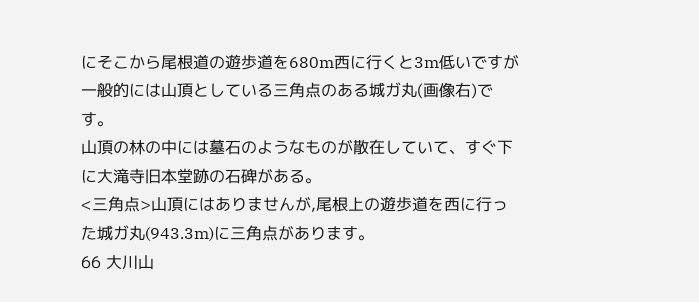にそこから尾根道の遊歩道を680m西に行くと3m低いですが一般的には山頂としている三角点のある城ガ丸(画像右)です。
山頂の林の中には墓石のようなものが散在していて、すぐ下に大滝寺旧本堂跡の石碑がある。
<三角点>山頂にはありませんが,尾根上の遊歩道を西に行った城ガ丸(943.3m)に三角点があります。
66 大川山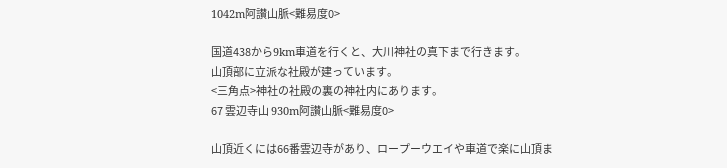1042m阿讃山脈<難易度0>

国道438から9km車道を行くと、大川神社の真下まで行きます。
山頂部に立派な社殿が建っています。
<三角点>神社の社殿の裏の神社内にあります。
67 雲辺寺山 930m阿讃山脈<難易度0>

山頂近くには66番雲辺寺があり、ロープーウエイや車道で楽に山頂ま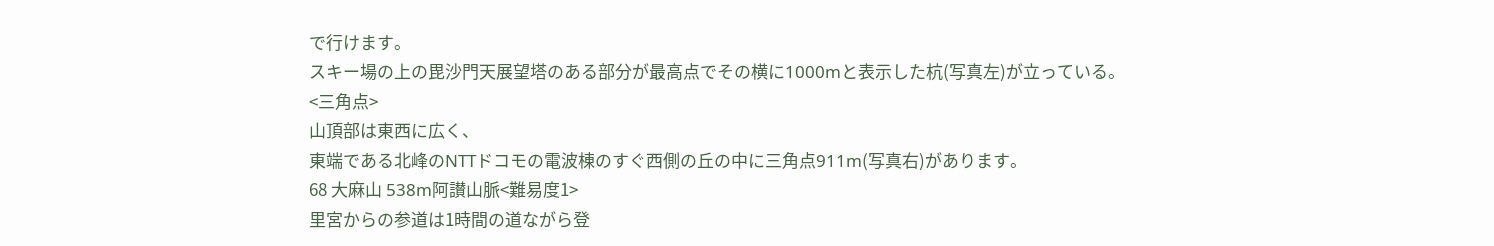で行けます。
スキー場の上の毘沙門天展望塔のある部分が最高点でその横に1000mと表示した杭(写真左)が立っている。
<三角点>
山頂部は東西に広く、
東端である北峰のNTTドコモの電波棟のすぐ西側の丘の中に三角点911m(写真右)があります。
68 大麻山 538m阿讃山脈<難易度1>
里宮からの参道は1時間の道ながら登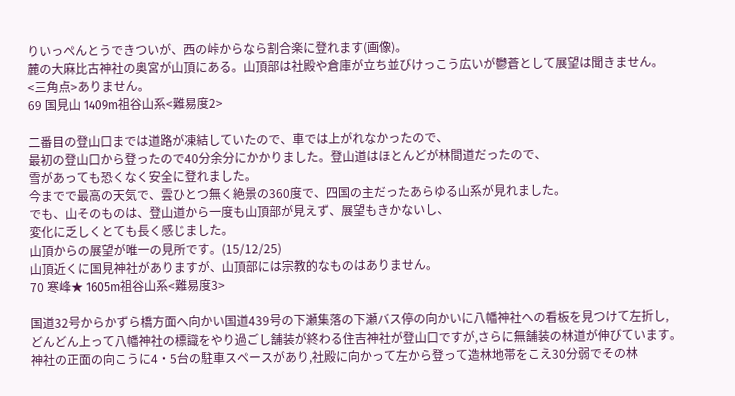りいっぺんとうできついが、西の峠からなら割合楽に登れます(画像)。
麓の大麻比古神社の奥宮が山頂にある。山頂部は社殿や倉庫が立ち並びけっこう広いが鬱蒼として展望は聞きません。
<三角点>ありません。
69 国見山 1409m祖谷山系<難易度2>

二番目の登山口までは道路が凍結していたので、車では上がれなかったので、
最初の登山口から登ったので40分余分にかかりました。登山道はほとんどが林間道だったので、
雪があっても恐くなく安全に登れました。
今までで最高の天気で、雲ひとつ無く絶景の360度で、四国の主だったあらゆる山系が見れました。
でも、山そのものは、登山道から一度も山頂部が見えず、展望もきかないし、
変化に乏しくとても長く感じました。
山頂からの展望が唯一の見所です。(15/12/25)
山頂近くに国見神社がありますが、山頂部には宗教的なものはありません。
70 寒峰★ 1605m祖谷山系<難易度3>

国道32号からかずら橋方面へ向かい国道439号の下瀬集落の下瀬バス停の向かいに八幡神社への看板を見つけて左折し,
どんどん上って八幡神社の標識をやり過ごし舗装が終わる住吉神社が登山口ですが,さらに無舗装の林道が伸びています。
神社の正面の向こうに4・5台の駐車スペースがあり,社殿に向かって左から登って造林地帯をこえ30分弱でその林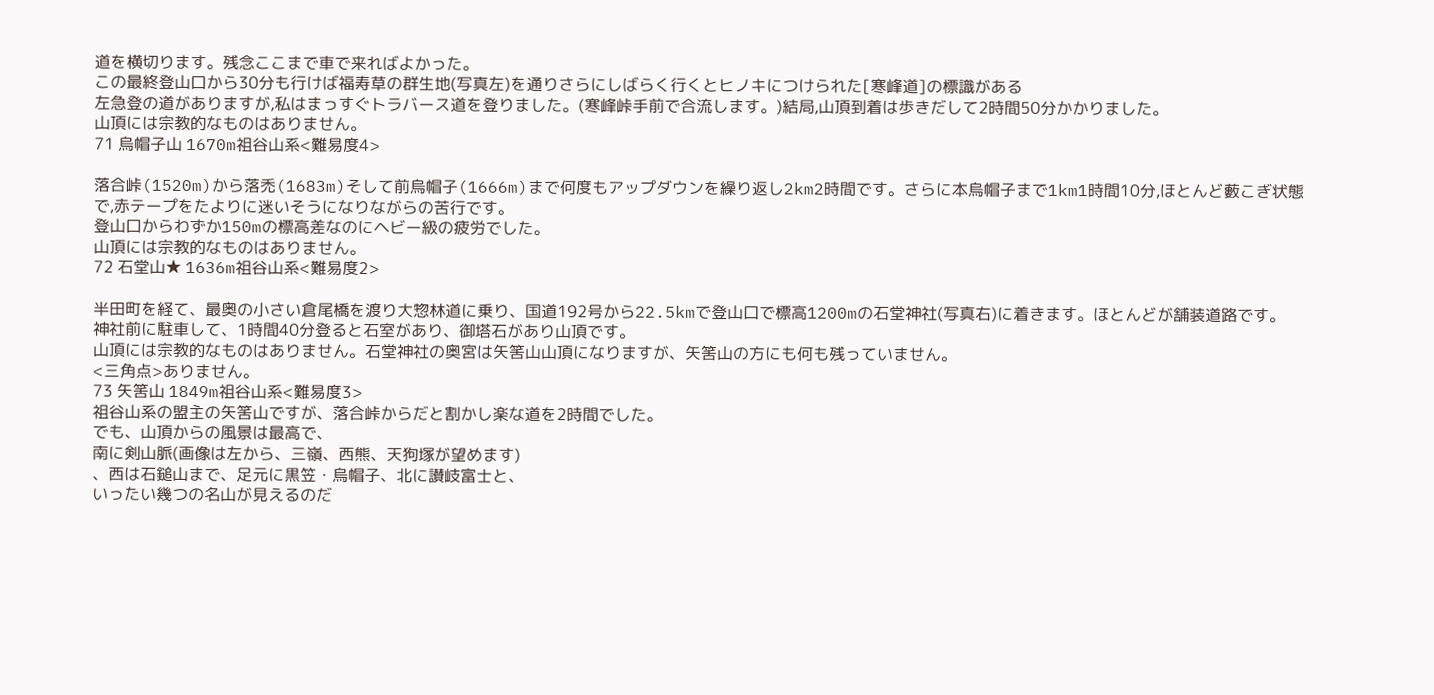道を横切ります。残念ここまで車で来ればよかった。
この最終登山口から30分も行けば福寿草の群生地(写真左)を通りさらにしばらく行くとヒノキにつけられた[寒峰道]の標識がある
左急登の道がありますが,私はまっすぐトラバース道を登りました。(寒峰峠手前で合流します。)結局,山頂到着は歩きだして2時間50分かかりました。
山頂には宗教的なものはありません。
71 烏帽子山 1670m祖谷山系<難易度4>

落合峠(1520m)から落禿(1683m)そして前烏帽子(1666m)まで何度もアップダウンを繰り返し2km2時間です。さらに本烏帽子まで1km1時間10分,ほとんど藪こぎ状態で,赤テープをたよりに迷いそうになりながらの苦行です。
登山口からわずか150mの標高差なのにヘビー級の疲労でした。
山頂には宗教的なものはありません。
72 石堂山★ 1636m祖谷山系<難易度2>

半田町を経て、最奥の小さい倉尾橋を渡り大惣林道に乗り、国道192号から22.5kmで登山口で標高1200mの石堂神社(写真右)に着きます。ほとんどが舗装道路です。
神社前に駐車して、1時間40分登ると石室があり、御塔石があり山頂です。
山頂には宗教的なものはありません。石堂神社の奥宮は矢筈山山頂になりますが、矢筈山の方にも何も残っていません。
<三角点>ありません。
73 矢筈山 1849m祖谷山系<難易度3>
祖谷山系の盟主の矢筈山ですが、落合峠からだと割かし楽な道を2時間でした。
でも、山頂からの風景は最高で、
南に剣山脈(画像は左から、三嶺、西熊、天狗塚が望めます)
、西は石鎚山まで、足元に黒笠・烏帽子、北に讃岐富士と、
いったい幾つの名山が見えるのだ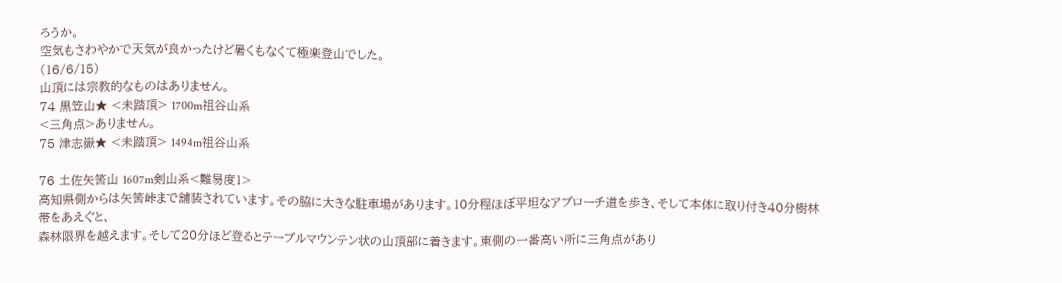ろうか。
空気もさわやかで天気が良かったけど暑くもなくて極楽登山でした。
(16/6/15)
山頂には宗教的なものはありません。
74 黒笠山★ <未踏頂> 1700m祖谷山系
<三角点>ありません。
75 津志嶽★ <未踏頂> 1494m祖谷山系

76 土佐矢筈山 1607m剣山系<難易度1>
高知県側からは矢筈峠まで舗装されています。その脇に大きな駐車場があります。10分程ほぼ平坦なアプローチ道を歩き、そして本体に取り付き40分樹林帯をあえぐと、
森林限界を越えます。そして20分ほど登るとテーブルマウンテン状の山頂部に着きます。東側の一番高い所に三角点があり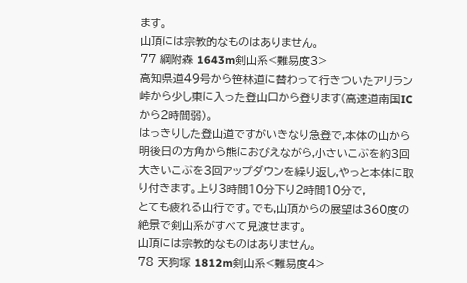ます。
山頂には宗教的なものはありません。
77 綱附森 1643m剣山系<難易度3>
高知県道49号から笹林道に替わって行きついたアリラン峠から少し東に入った登山口から登ります(高速道南国ICから2時間弱)。
はっきりした登山道ですがいきなり急登で,本体の山から明後日の方角から熊におびえながら,小さいこぶを約3回大きいこぶを3回アップダウンを繰り返し,やっと本体に取り付きます。上り3時間10分下り2時間10分で,
とても疲れる山行です。でも,山頂からの展望は360度の絶景で剣山系がすべて見渡せます。
山頂には宗教的なものはありません。
78 天狗塚 1812m剣山系<難易度4>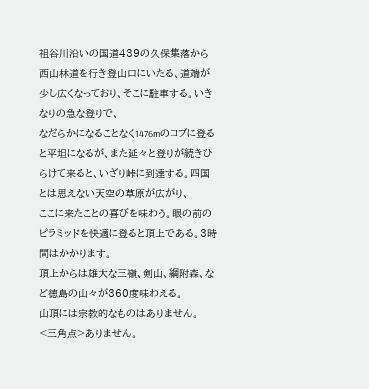祖谷川沿いの国道439の久保集落から西山林道を行き登山口にいたる、道端が少し広くなっており、そこに駐車する。いきなりの急な登りで、
なだらかになることなく1476mのコブに登ると平坦になるが、また延々と登りが続きひらけて来ると、いざり峠に到達する。四国とは思えない天空の草原が広がり、
ここに来たことの喜びを味わう。眼の前のピラミッドを快適に登ると頂上である。3時間はかかります。
頂上からは雄大な三嶺、剣山、綱附森、など徳島の山々が360度味わえる。
山頂には宗教的なものはありません。
<三角点>ありません。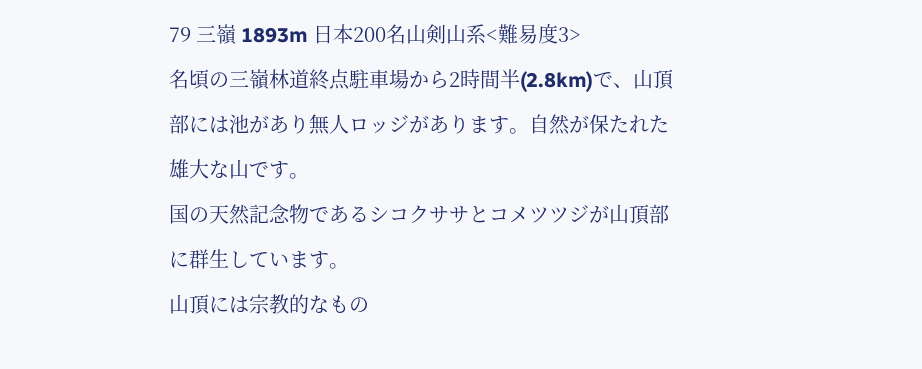79 三嶺 1893m 日本200名山剣山系<難易度3>
名頃の三嶺林道終点駐車場から2時間半(2.8km)で、山頂部には池があり無人ロッジがあります。自然が保たれた雄大な山です。
国の天然記念物であるシコクササとコメツツジが山頂部に群生しています。
山頂には宗教的なもの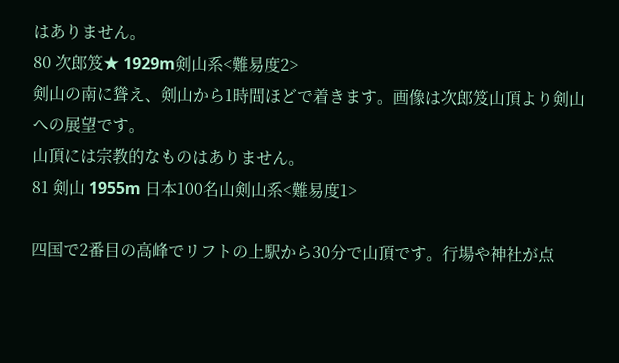はありません。
80 次郎笈★ 1929m剣山系<難易度2>
剣山の南に聳え、剣山から1時間ほどで着きます。画像は次郎笈山頂より剣山への展望です。
山頂には宗教的なものはありません。
81 剣山 1955m 日本100名山剣山系<難易度1>

四国で2番目の高峰でリフトの上駅から30分で山頂です。行場や神社が点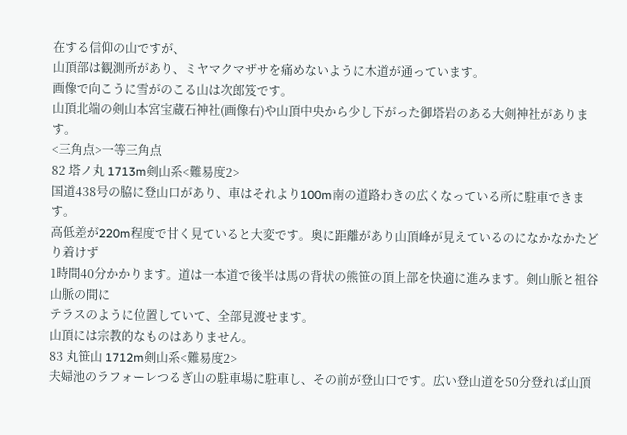在する信仰の山ですが、
山頂部は観測所があり、ミヤマクマザサを痛めないように木道が通っています。
画像で向こうに雪がのこる山は次郎笈です。
山頂北端の剣山本宮宝蔵石神社(画像右)や山頂中央から少し下がった御塔岩のある大剣神社があります。
<三角点>一等三角点
82 塔ノ丸 1713m剣山系<難易度2>
国道438号の脇に登山口があり、車はそれより100m南の道路わきの広くなっている所に駐車できます。
高低差が220m程度で甘く見ていると大変です。奥に距離があり山頂峰が見えているのになかなかたどり着けず
1時間40分かかります。道は一本道で後半は馬の背状の熊笹の頂上部を快適に進みます。剣山脈と祖谷山脈の間に
テラスのように位置していて、全部見渡せます。
山頂には宗教的なものはありません。
83 丸笹山 1712m剣山系<難易度2>
夫婦池のラフォーレつるぎ山の駐車場に駐車し、その前が登山口です。広い登山道を50分登れば山頂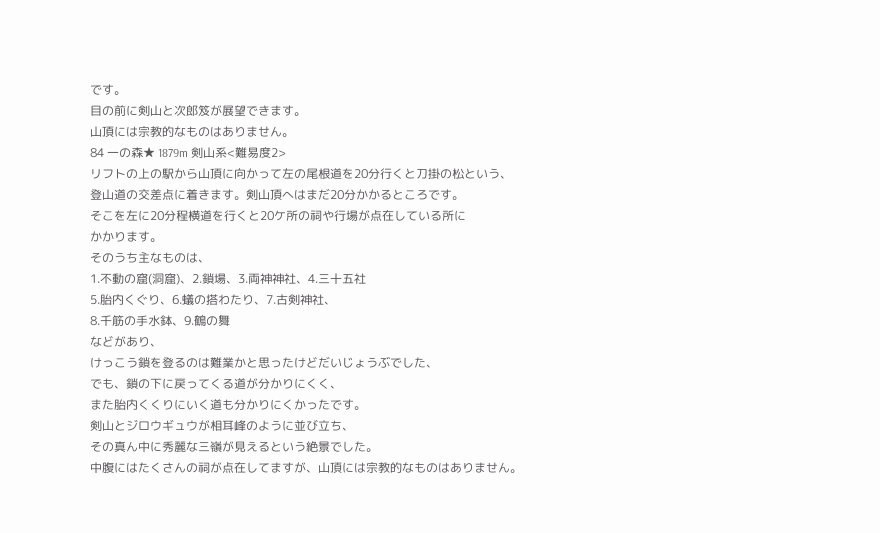です。
目の前に剣山と次郎笈が展望できます。
山頂には宗教的なものはありません。
84 一の森★ 1879m 剣山系<難易度2>
リフトの上の駅から山頂に向かって左の尾根道を20分行くと刀掛の松という、
登山道の交差点に着きます。剣山頂へはまだ20分かかるところです。
そこを左に20分程横道を行くと20ケ所の祠や行場が点在している所に
かかります。
そのうち主なものは、
1.不動の窟(洞窟)、2.鎖場、3.両神神社、4.三十五社
5.胎内くぐり、6.蟻の搭わたり、7.古剣神社、
8.千筋の手水鉢、9.鶴の舞
などがあり、
けっこう鎖を登るのは難業かと思ったけどだいじょうぶでした、
でも、鎖の下に戻ってくる道が分かりにくく、
また胎内くくりにいく道も分かりにくかったです。
剣山とジロウギュウが相耳峰のように並び立ち、
その真ん中に秀麗な三嶺が見えるという絶景でした。
中腹にはたくさんの祠が点在してますが、山頂には宗教的なものはありません。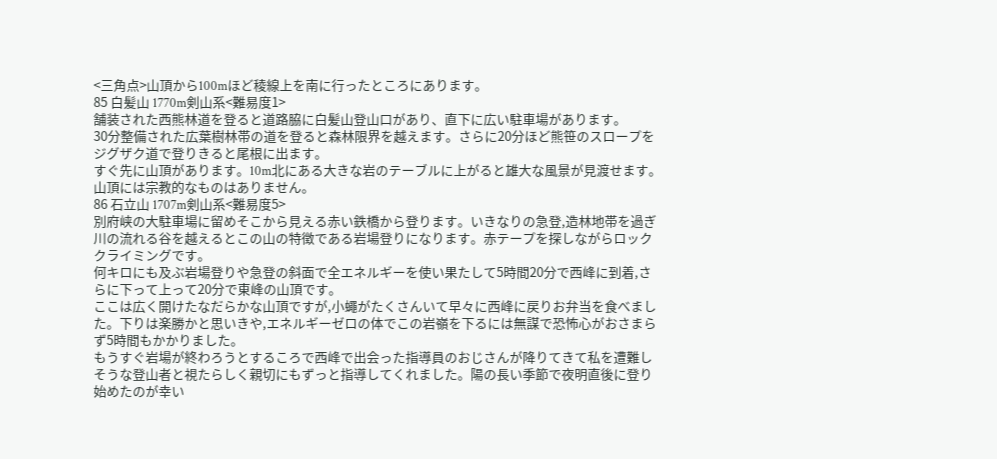<三角点>山頂から100mほど稜線上を南に行ったところにあります。
85 白髪山 1770m剣山系<難易度1>
舗装された西熊林道を登ると道路脇に白髪山登山口があり、直下に広い駐車場があります。
30分整備された広葉樹林帯の道を登ると森林限界を越えます。さらに20分ほど熊笹のスロープをジグザク道で登りきると尾根に出ます。
すぐ先に山頂があります。10m北にある大きな岩のテーブルに上がると雄大な風景が見渡せます。
山頂には宗教的なものはありません。
86 石立山 1707m剣山系<難易度5>
別府峡の大駐車場に留めそこから見える赤い鉄橋から登ります。いきなりの急登,造林地帯を過ぎ川の流れる谷を越えるとこの山の特徴である岩場登りになります。赤テープを探しながらロッククライミングです。
何キロにも及ぶ岩場登りや急登の斜面で全エネルギーを使い果たして5時間20分で西峰に到着,さらに下って上って20分で東峰の山頂です。
ここは広く開けたなだらかな山頂ですが,小蠅がたくさんいて早々に西峰に戻りお弁当を食べました。下りは楽勝かと思いきや,エネルギーゼロの体でこの岩嶺を下るには無謀で恐怖心がおさまらず5時間もかかりました。
もうすぐ岩場が終わろうとするころで西峰で出会った指導員のおじさんが降りてきて私を遭難しそうな登山者と視たらしく親切にもずっと指導してくれました。陽の長い季節で夜明直後に登り始めたのが幸い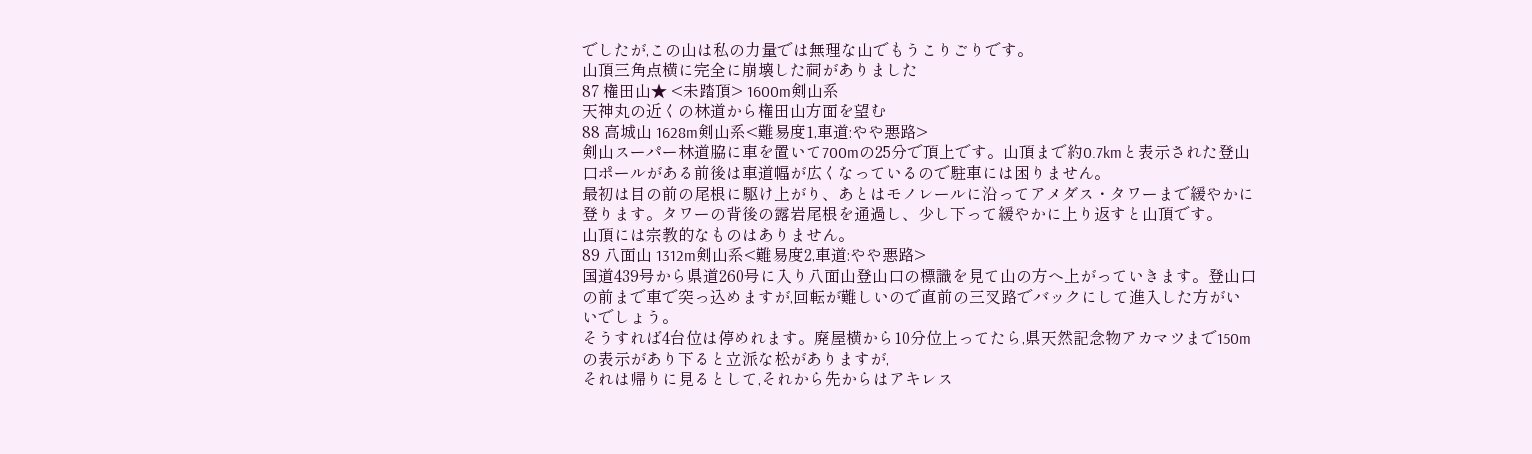でしたが,この山は私の力量では無理な山でもうこりごりです。
山頂三角点横に完全に崩壊した祠がありました
87 権田山★ <未踏頂> 1600m剣山系
天神丸の近くの林道から権田山方面を望む
88 高城山 1628m剣山系<難易度1,車道:やや悪路>
剣山スーパー林道脇に車を置いて700mの25分で頂上です。山頂まで約0.7kmと表示された登山口ポールがある前後は車道幅が広くなっているので駐車には困りません。
最初は目の前の尾根に駆け上がり、あとはモノレールに沿ってアメダス・タワーまで緩やかに登ります。タワーの背後の露岩尾根を通過し、少し下って緩やかに上り返すと山頂です。
山頂には宗教的なものはありません。
89 八面山 1312m剣山系<難易度2,車道:やや悪路>
国道439号から県道260号に入り八面山登山口の標識を見て山の方へ上がっていきます。登山口の前まで車で突っ込めますが,回転が難しいので直前の三叉路でバックにして進入した方がいいでしょう。
そうすれば4台位は停めれます。廃屋横から10分位上ってたら,県天然記念物アカマツまで150mの表示があり下ると立派な松がありますが,
それは帰りに見るとして,それから先からはアキレス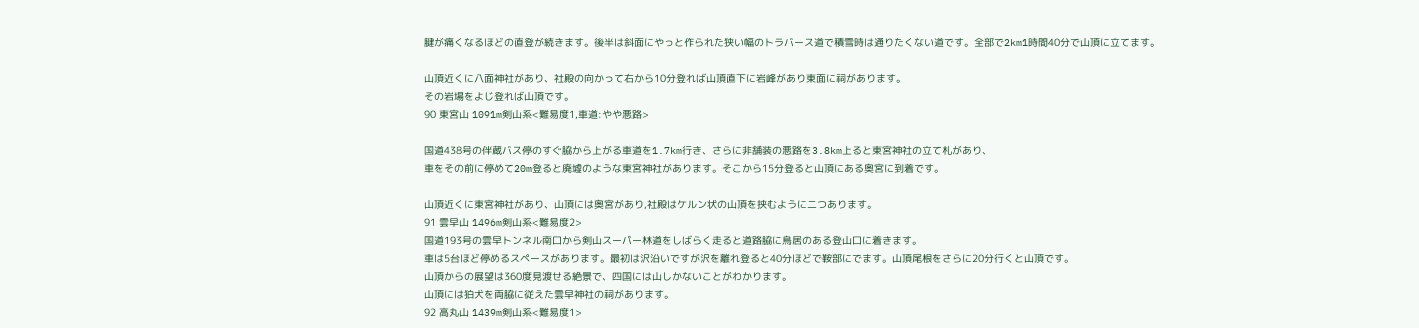腱が痛くなるほどの直登が続きます。後半は斜面にやっと作られた狭い幅のトラバース道で積雪時は通りたくない道です。全部で2km1時間40分で山頂に立てます。

山頂近くに八面神社があり、社殿の向かって右から10分登れば山頂直下に岩峰があり東面に祠があります。
その岩場をよじ登れば山頂です。
90 東宮山 1091m剣山系<難易度1,車道:やや悪路>

国道438号の伴蔵バス停のすぐ脇から上がる車道を1.7km行き、さらに非舗装の悪路を3.8km上ると東宮神社の立て札があり、
車をその前に停めて20m登ると廃墟のような東宮神社があります。そこから15分登ると山頂にある奥宮に到着です。

山頂近くに東宮神社があり、山頂には奥宮があり,社殿はケルン状の山頂を挟むように二つあります。
91 雲早山 1496m剣山系<難易度2>
国道193号の雲早トンネル南口から剣山スーパー林道をしばらく走ると道路脇に鳥居のある登山口に着きます。
車は5台ほど停めるスペースがあります。最初は沢沿いですが沢を離れ登ると40分ほどで鞍部にでます。山頂尾根をさらに20分行くと山頂です。
山頂からの展望は360度見渡せる絶景で、四国には山しかないことがわかります。
山頂には狛犬を両脇に従えた雲早神社の祠があります。
92 高丸山 1439m剣山系<難易度1>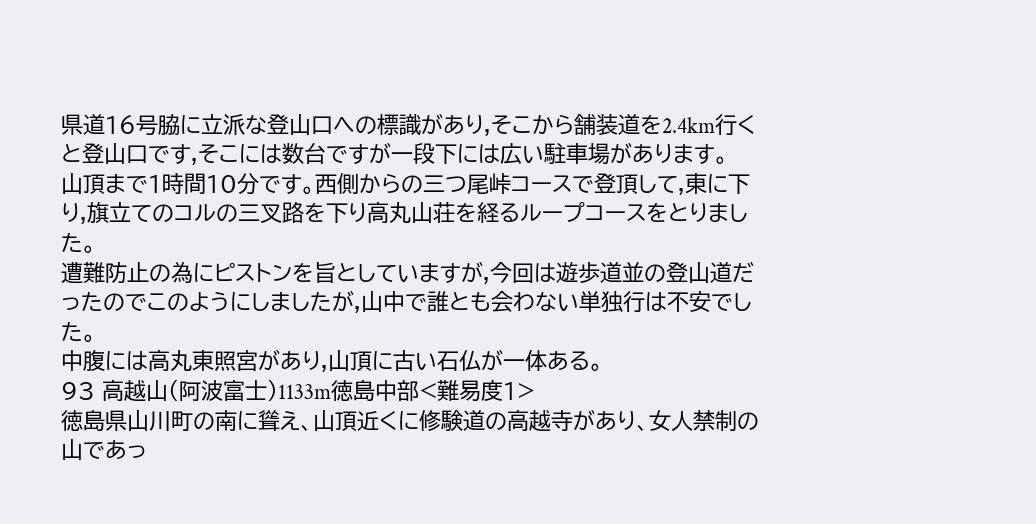県道16号脇に立派な登山口への標識があり,そこから舗装道を2.4km行くと登山口です,そこには数台ですが一段下には広い駐車場があります。
山頂まで1時間10分です。西側からの三つ尾峠コースで登頂して,東に下り,旗立てのコルの三叉路を下り高丸山荘を経るループコースをとりました。
遭難防止の為にピストンを旨としていますが,今回は遊歩道並の登山道だったのでこのようにしましたが,山中で誰とも会わない単独行は不安でした。
中腹には高丸東照宮があり,山頂に古い石仏が一体ある。
93 高越山(阿波富士)1133m徳島中部<難易度1>
徳島県山川町の南に聳え、山頂近くに修験道の高越寺があり、女人禁制の山であっ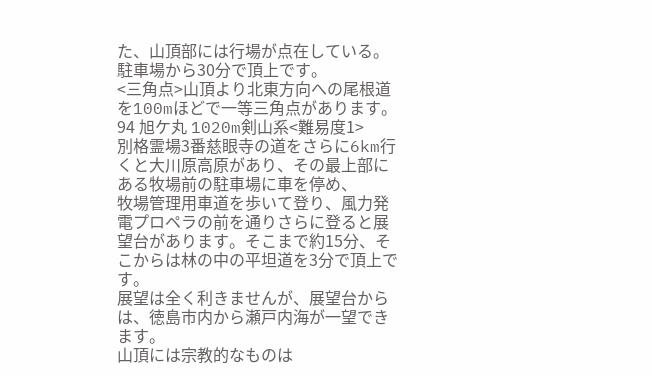た、山頂部には行場が点在している。駐車場から30分で頂上です。
<三角点>山頂より北東方向への尾根道を100mほどで一等三角点があります。
94 旭ケ丸 1020m剣山系<難易度1>
別格霊場3番慈眼寺の道をさらに6km行くと大川原高原があり、その最上部にある牧場前の駐車場に車を停め、
牧場管理用車道を歩いて登り、風力発電プロペラの前を通りさらに登ると展望台があります。そこまで約15分、そこからは林の中の平坦道を3分で頂上です。
展望は全く利きませんが、展望台からは、徳島市内から瀬戸内海が一望できます。
山頂には宗教的なものは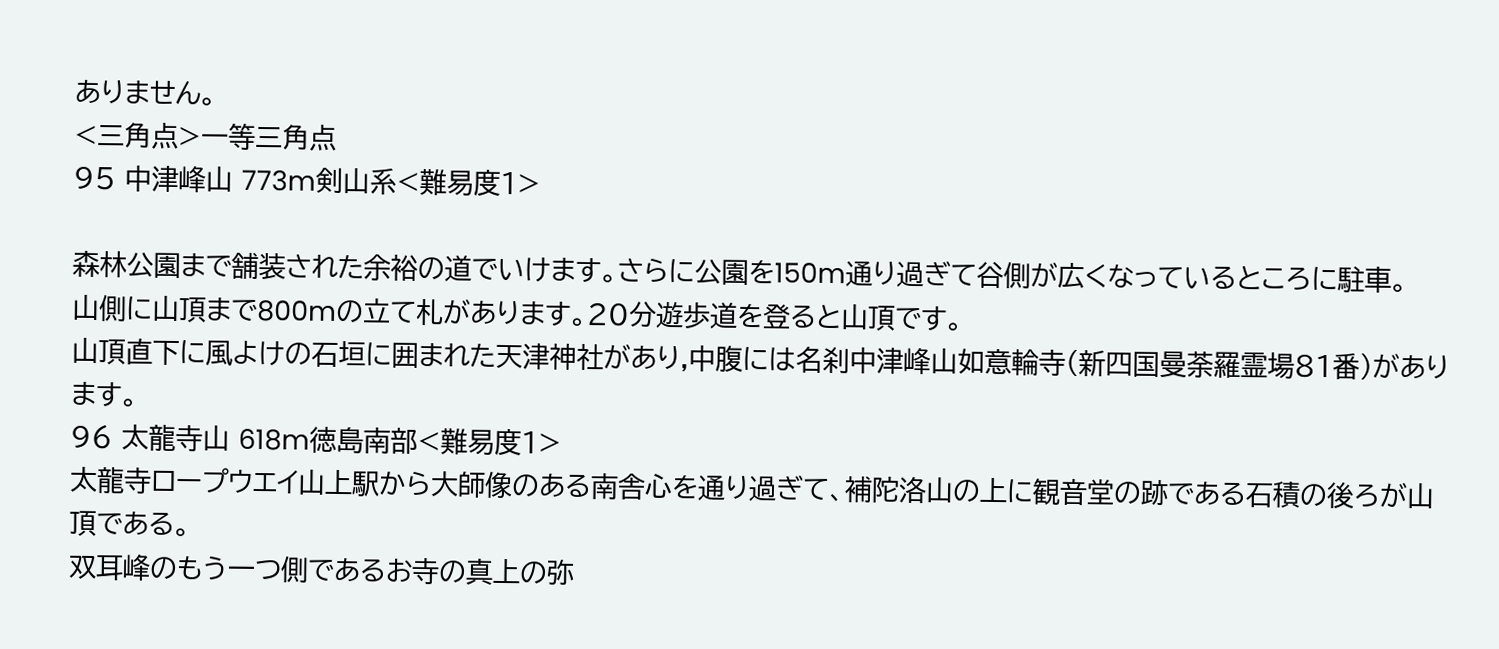ありません。
<三角点>一等三角点
95 中津峰山 773m剣山系<難易度1>

森林公園まで舗装された余裕の道でいけます。さらに公園を150m通り過ぎて谷側が広くなっているところに駐車。
山側に山頂まで800mの立て札があります。20分遊歩道を登ると山頂です。
山頂直下に風よけの石垣に囲まれた天津神社があり,中腹には名刹中津峰山如意輪寺(新四国曼荼羅霊場81番)があります。
96 太龍寺山 618m徳島南部<難易度1>
太龍寺ロープウエイ山上駅から大師像のある南舎心を通り過ぎて、補陀洛山の上に観音堂の跡である石積の後ろが山頂である。
双耳峰のもう一つ側であるお寺の真上の弥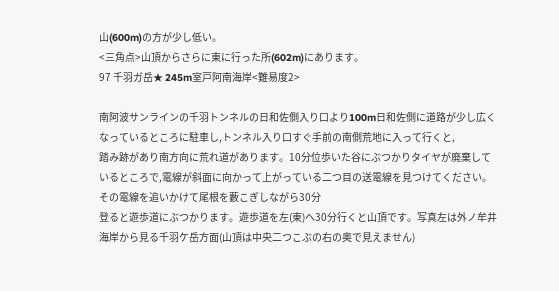山(600m)の方が少し低い。
<三角点>山頂からさらに東に行った所(602m)にあります。
97 千羽ガ岳★ 245m室戸阿南海岸<難易度2>

南阿波サンラインの千羽トンネルの日和佐側入り口より100m日和佐側に道路が少し広くなっているところに駐車し,トンネル入り口すぐ手前の南側荒地に入って行くと,
踏み跡があり南方向に荒れ道があります。10分位歩いた谷にぶつかりタイヤが廃棄しているところで,電線が斜面に向かって上がっている二つ目の送電線を見つけてください。その電線を追いかけて尾根を藪こぎしながら30分
登ると遊歩道にぶつかります。遊歩道を左(東)へ30分行くと山頂です。写真左は外ノ牟井海岸から見る千羽ケ岳方面(山頂は中央二つこぶの右の奥で見えません)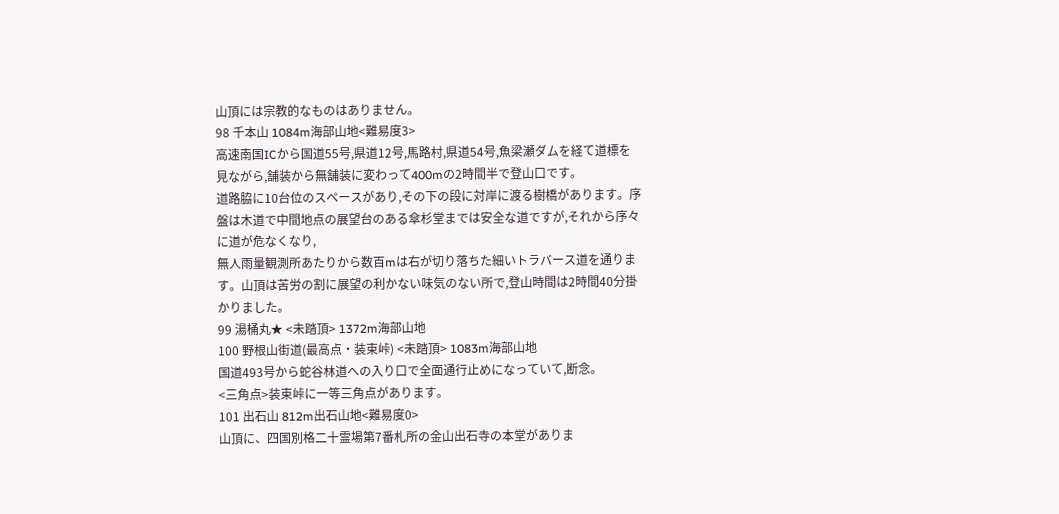山頂には宗教的なものはありません。
98 千本山 1084m海部山地<難易度3>
高速南国ICから国道55号,県道12号,馬路村,県道54号,魚梁瀬ダムを経て道標を見ながら,舗装から無舗装に変わって400mの2時間半で登山口です。
道路脇に10台位のスペースがあり,その下の段に対岸に渡る樹橋があります。序盤は木道で中間地点の展望台のある傘杉堂までは安全な道ですが,それから序々に道が危なくなり,
無人雨量観測所あたりから数百mは右が切り落ちた細いトラバース道を通ります。山頂は苦労の割に展望の利かない味気のない所で,登山時間は2時間40分掛かりました。
99 湯桶丸★ <未踏頂> 1372m海部山地
100 野根山街道(最高点・装束峠) <未踏頂> 1083m海部山地
国道493号から蛇谷林道への入り口で全面通行止めになっていて,断念。
<三角点>装束峠に一等三角点があります。
101 出石山 812m出石山地<難易度0>
山頂に、四国別格二十霊場第7番札所の金山出石寺の本堂がありま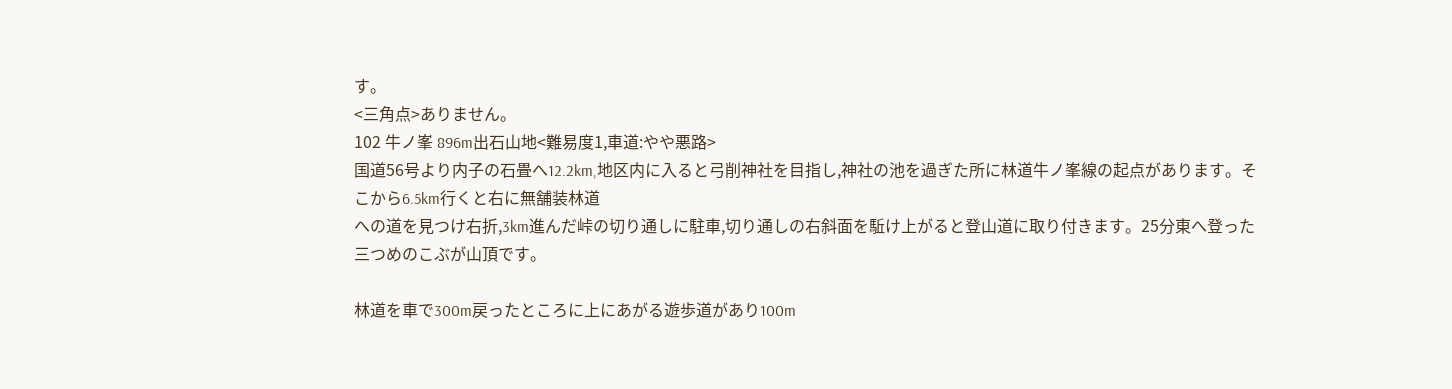す。
<三角点>ありません。
102 牛ノ峯 896m出石山地<難易度1,車道:やや悪路>
国道56号より内子の石畳へ12.2km,地区内に入ると弓削神社を目指し,神社の池を過ぎた所に林道牛ノ峯線の起点があります。そこから6.5km行くと右に無舗装林道
への道を見つけ右折,3km進んだ峠の切り通しに駐車,切り通しの右斜面を駈け上がると登山道に取り付きます。25分東へ登った三つめのこぶが山頂です。

林道を車で300m戻ったところに上にあがる遊歩道があり100m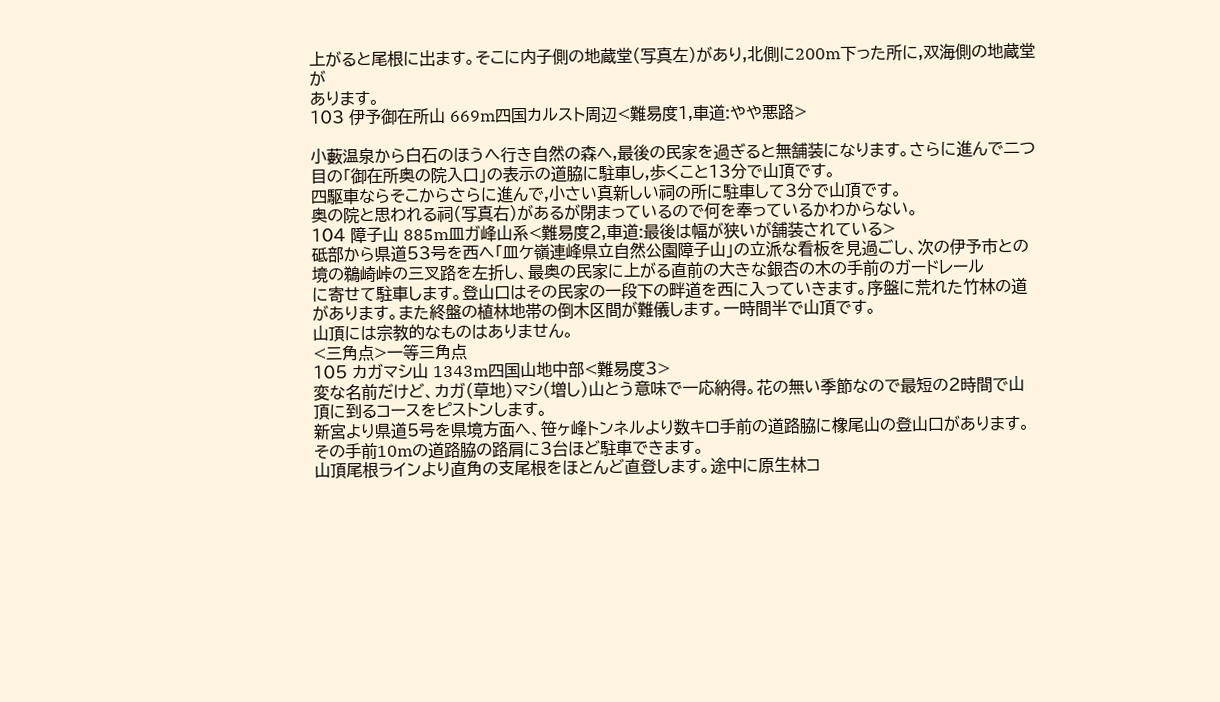上がると尾根に出ます。そこに内子側の地蔵堂(写真左)があり,北側に200m下った所に,双海側の地蔵堂が
あります。
103 伊予御在所山 669m四国カルスト周辺<難易度1,車道:やや悪路>

小藪温泉から白石のほうへ行き自然の森へ,最後の民家を過ぎると無舗装になります。さらに進んで二つ目の「御在所奥の院入口」の表示の道脇に駐車し,歩くこと13分で山頂です。
四駆車ならそこからさらに進んで,小さい真新しい祠の所に駐車して3分で山頂です。
奥の院と思われる祠(写真右)があるが閉まっているので何を奉っているかわからない。
104 障子山 885m皿ガ峰山系<難易度2,車道:最後は幅が狭いが舗装されている>
砥部から県道53号を西へ「皿ケ嶺連峰県立自然公園障子山」の立派な看板を見過ごし、次の伊予市との境の鵜崎峠の三叉路を左折し、最奥の民家に上がる直前の大きな銀杏の木の手前のガードレール
に寄せて駐車します。登山口はその民家の一段下の畔道を西に入っていきます。序盤に荒れた竹林の道があります。また終盤の植林地帯の倒木区間が難儀します。一時間半で山頂です。
山頂には宗教的なものはありません。
<三角点>一等三角点
105 カガマシ山 1343m四国山地中部<難易度3>
変な名前だけど、カガ(草地)マシ(増し)山とう意味で一応納得。花の無い季節なので最短の2時間で山頂に到るコースをピストンします。
新宮より県道5号を県境方面へ、笹ヶ峰トンネルより数キロ手前の道路脇に橡尾山の登山口があります。その手前10mの道路脇の路肩に3台ほど駐車できます。
山頂尾根ラインより直角の支尾根をほとんど直登します。途中に原生林コ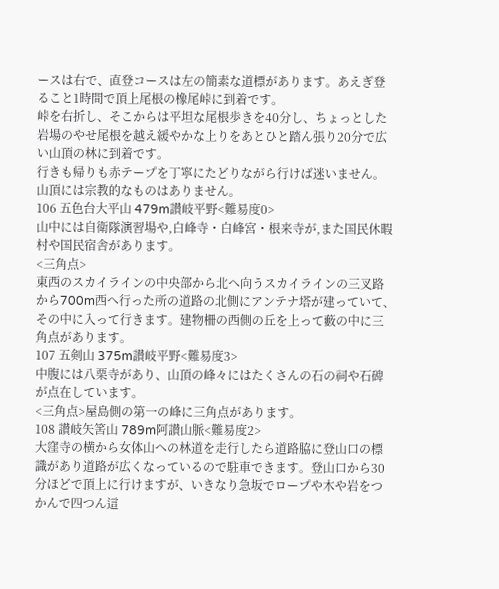ースは右で、直登コースは左の簡素な道標があります。あえぎ登ること1時間で頂上尾根の橡尾峠に到着です。
峠を右折し、そこからは平坦な尾根歩きを40分し、ちょっとした岩場のやせ尾根を越え緩やかな上りをあとひと踏ん張り20分で広い山頂の林に到着です。
行きも帰りも赤テープを丁寧にたどりながら行けば迷いません。
山頂には宗教的なものはありません。
106 五色台大平山 479m讃岐平野<難易度0>
山中には自衛隊演習場や,白峰寺・白峰宮・根来寺が,また国民休暇村や国民宿舎があります。
<三角点>
東西のスカイラインの中央部から北へ向うスカイラインの三叉路から700m西へ行った所の道路の北側にアンテナ塔が建っていて、
その中に入って行きます。建物柵の西側の丘を上って藪の中に三角点があります。
107 五剣山 375m讃岐平野<難易度3>
中腹には八栗寺があり、山頂の峰々にはたくさんの石の祠や石碑が点在しています。
<三角点>屋島側の第一の峰に三角点があります。
108 讃岐矢筈山 789m阿讃山脈<難易度2>
大窪寺の横から女体山への林道を走行したら道路脇に登山口の標識があり道路が広くなっているので駐車できます。登山口から30分ほどで頂上に行けますが、いきなり急坂でロープや木や岩をつかんで四つん這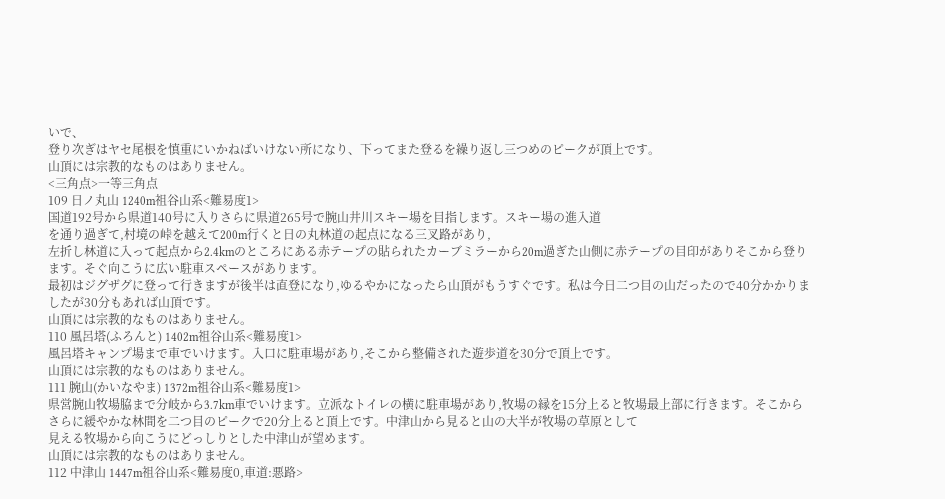いで、
登り次ぎはヤセ尾根を慎重にいかねばいけない所になり、下ってまた登るを繰り返し三つめのピークが頂上です。
山頂には宗教的なものはありません。
<三角点>一等三角点
109 日ノ丸山 1240m祖谷山系<難易度1>
国道192号から県道140号に入りさらに県道265号で腕山井川スキー場を目指します。スキー場の進入道
を通り過ぎて,村境の峠を越えて200m行くと日の丸林道の起点になる三叉路があり,
左折し林道に入って起点から2.4kmのところにある赤テープの貼られたカーブミラーから20m過ぎた山側に赤テープの目印がありそこから登ります。そぐ向こうに広い駐車スペースがあります。
最初はジグザグに登って行きますが後半は直登になり,ゆるやかになったら山頂がもうすぐです。私は今日二つ目の山だったので40分かかりましたが30分もあれば山頂です。
山頂には宗教的なものはありません。
110 風呂塔(ふろんと) 1402m祖谷山系<難易度1>
風呂塔キャンプ場まで車でいけます。入口に駐車場があり,そこから整備された遊歩道を30分で頂上です。
山頂には宗教的なものはありません。
111 腕山(かいなやま) 1372m祖谷山系<難易度1>
県営腕山牧場脇まで分岐から3.7km車でいけます。立派なトイレの横に駐車場があり,牧場の縁を15分上ると牧場最上部に行きます。そこからさらに緩やかな林間を二つ目のピークで20分上ると頂上です。中津山から見ると山の大半が牧場の草原として
見える牧場から向こうにどっしりとした中津山が望めます。
山頂には宗教的なものはありません。
112 中津山 1447m祖谷山系<難易度0,車道:悪路>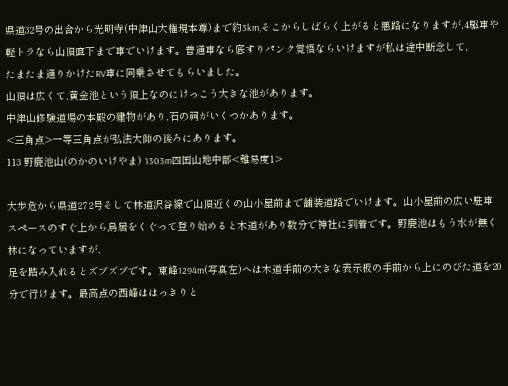県道32号の出合から光明寺(中津山大権現本尊)まで約3km,そこからしばらく上がると悪路になりますが,4駆車や軽トラなら山頂直下まで車でいけます。普通車なら底すりパンク覚悟ならいけますが私は途中断念して,
たまたま通りかけたRV車に同乗させてもらいました。
山頂は広くて,黄金池という頂上なのにけっこう大きな池があります。
中津山修験道場の本殿の建物があり,石の祠がいくつかあります。
<三角点>一等三角点が弘法大師の後ろにあります。
113 野鹿池山(のかのいけやま) 1303m四国山地中部<難易度1>

大歩危から県道272号そして林道沢谷線で山頂近くの山小屋前まで舗装道路でいけます。山小屋前の広い駐車スペースのすぐ上から鳥居をくぐって登り始めると木道があり数分で神社に到着です。野鹿池はもう水が無く林になっていますが,
足を踏み入れるとズブズブです。東峰1294m(写真左)へは木道手前の大きな表示板の手前から上にのびた道を20分で行けます。最高点の西峰ははっきりと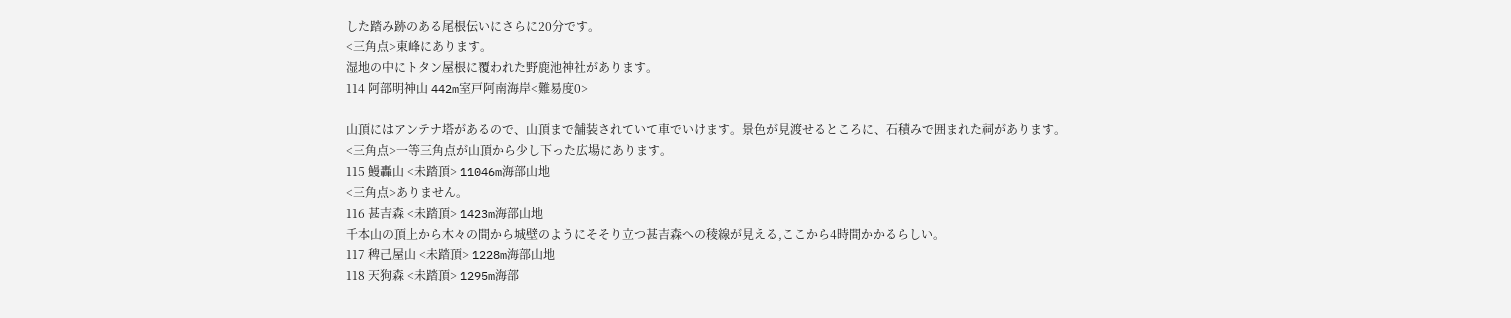した踏み跡のある尾根伝いにさらに20分です。
<三角点>東峰にあります。
湿地の中にトタン屋根に覆われた野鹿池神社があります。
114 阿部明神山 442m室戸阿南海岸<難易度0>

山頂にはアンテナ塔があるので、山頂まで舗装されていて車でいけます。景色が見渡せるところに、石積みで囲まれた祠があります。
<三角点>一等三角点が山頂から少し下った広場にあります。
115 鰻轟山 <未踏頂> 11046m海部山地
<三角点>ありません。
116 甚吉森 <未踏頂> 1423m海部山地
千本山の頂上から木々の間から城壁のようにそそり立つ甚吉森への稜線が見える,ここから4時間かかるらしい。
117 稗己屋山 <未踏頂> 1228m海部山地
118 天狗森 <未踏頂> 1295m海部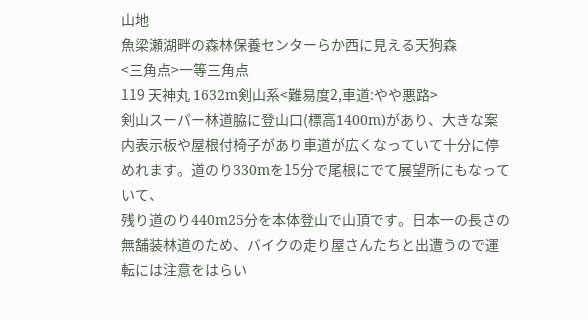山地
魚梁瀬湖畔の森林保養センターらか西に見える天狗森
<三角点>一等三角点
119 天神丸 1632m剣山系<難易度2,車道:やや悪路>
剣山スーパー林道脇に登山口(標高1400m)があり、大きな案内表示板や屋根付椅子があり車道が広くなっていて十分に停めれます。道のり330mを15分で尾根にでて展望所にもなっていて、
残り道のり440m25分を本体登山で山頂です。日本一の長さの無舗装林道のため、バイクの走り屋さんたちと出遭うので運転には注意をはらい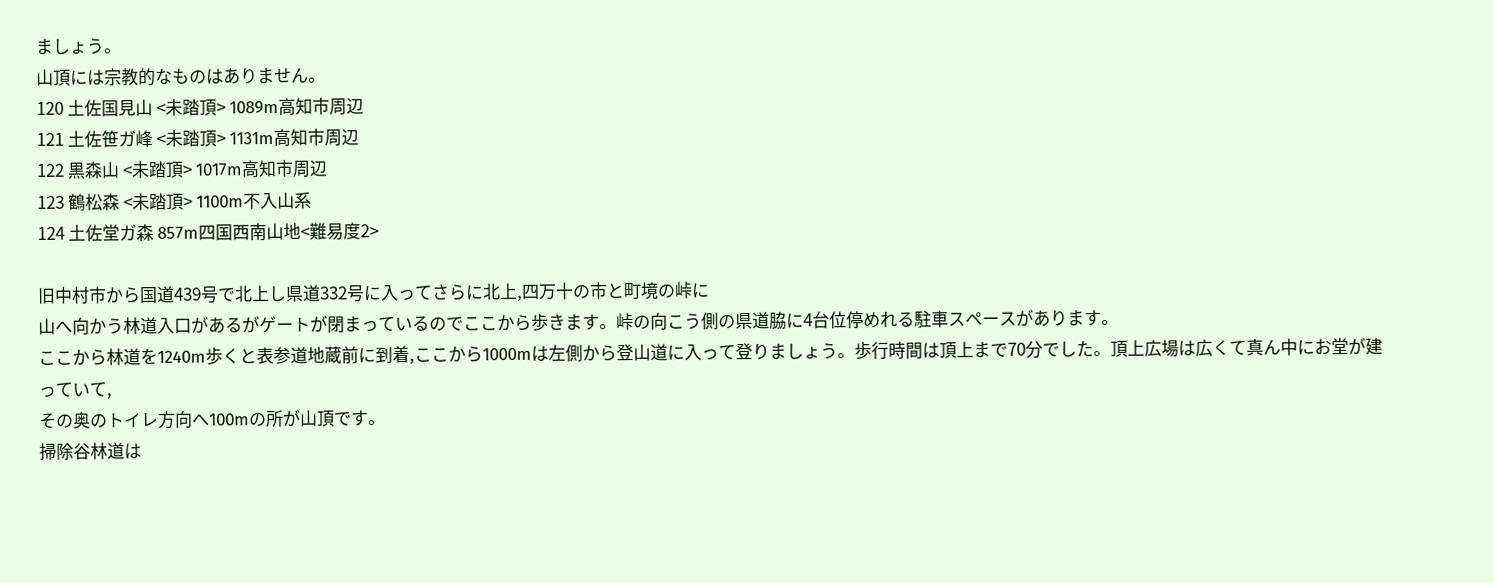ましょう。
山頂には宗教的なものはありません。
120 土佐国見山 <未踏頂> 1089m高知市周辺
121 土佐笹ガ峰 <未踏頂> 1131m高知市周辺
122 黒森山 <未踏頂> 1017m高知市周辺
123 鶴松森 <未踏頂> 1100m不入山系
124 土佐堂ガ森 857m四国西南山地<難易度2>

旧中村市から国道439号で北上し県道332号に入ってさらに北上,四万十の市と町境の峠に
山へ向かう林道入口があるがゲートが閉まっているのでここから歩きます。峠の向こう側の県道脇に4台位停めれる駐車スペースがあります。
ここから林道を1240m歩くと表参道地蔵前に到着,ここから1000mは左側から登山道に入って登りましょう。歩行時間は頂上まで70分でした。頂上広場は広くて真ん中にお堂が建っていて,
その奥のトイレ方向へ100mの所が山頂です。
掃除谷林道は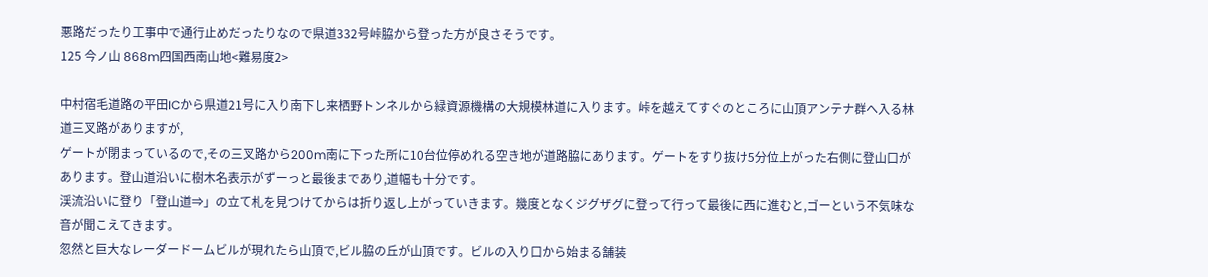悪路だったり工事中で通行止めだったりなので県道332号峠脇から登った方が良さそうです。
125 今ノ山 868m四国西南山地<難易度2>

中村宿毛道路の平田ICから県道21号に入り南下し来栖野トンネルから緑資源機構の大規模林道に入ります。峠を越えてすぐのところに山頂アンテナ群へ入る林道三叉路がありますが,
ゲートが閉まっているので,その三叉路から200m南に下った所に10台位停めれる空き地が道路脇にあります。ゲートをすり抜け5分位上がった右側に登山口があります。登山道沿いに樹木名表示がずーっと最後まであり,道幅も十分です。
渓流沿いに登り「登山道⇒」の立て札を見つけてからは折り返し上がっていきます。幾度となくジグザグに登って行って最後に西に進むと,ゴーという不気味な音が聞こえてきます。
忽然と巨大なレーダードームビルが現れたら山頂で,ビル脇の丘が山頂です。ビルの入り口から始まる舗装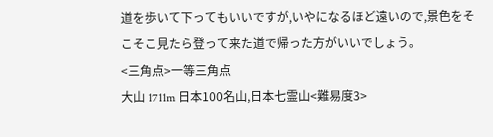道を歩いて下ってもいいですが,いやになるほど遠いので,景色をそこそこ見たら登って来た道で帰った方がいいでしょう。
<三角点>一等三角点
大山 1711m 日本100名山,日本七霊山<難易度3>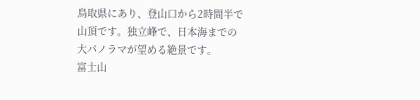鳥取県にあり、登山口から2時間半で山頂です。独立峰で、日本海までの大パノラマが望める絶景です。
富士山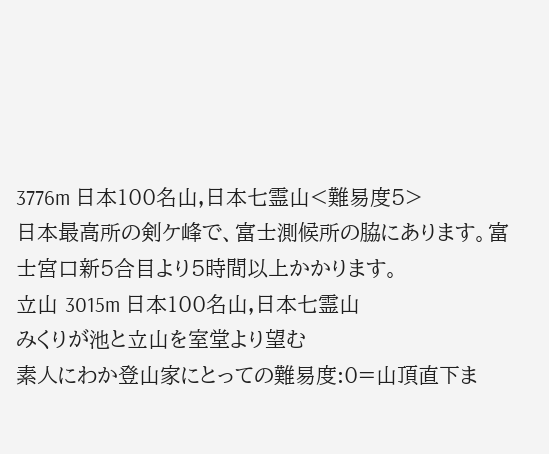3776m 日本100名山,日本七霊山<難易度5>
日本最高所の剣ケ峰で、富士測候所の脇にあります。富士宮口新5合目より5時間以上かかります。
立山 3015m 日本100名山,日本七霊山
みくりが池と立山を室堂より望む
素人にわか登山家にとっての難易度:0=山頂直下ま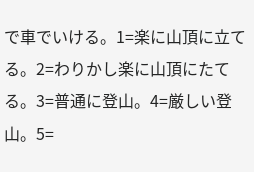で車でいける。1=楽に山頂に立てる。2=わりかし楽に山頂にたてる。3=普通に登山。4=厳しい登山。5=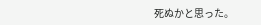死ぬかと思った。